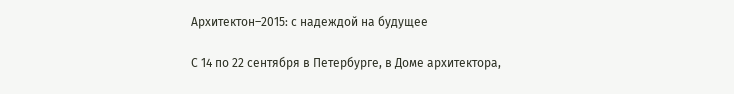Архитектон–2015: с надеждой на будущее

С 14 по 22 сентября в Петербурге, в Доме архитектора,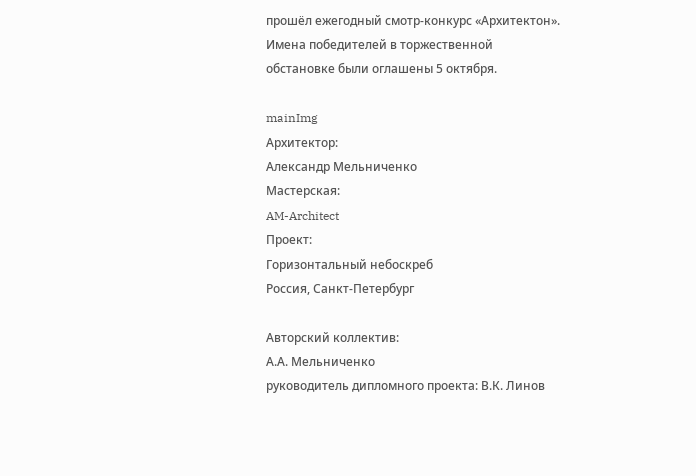прошёл ежегодный смотр-конкурс «Архитектон». Имена победителей в торжественной обстановке были оглашены 5 октября.

mainImg
Архитектор:
Александр Мельниченко
Мастерская:
AM-Architect
Проект:
Горизонтальный небоскреб
Россия, Санкт-Петербург

Авторский коллектив:
А.А. Мельниченко
руководитель дипломного проекта: В.К. Линов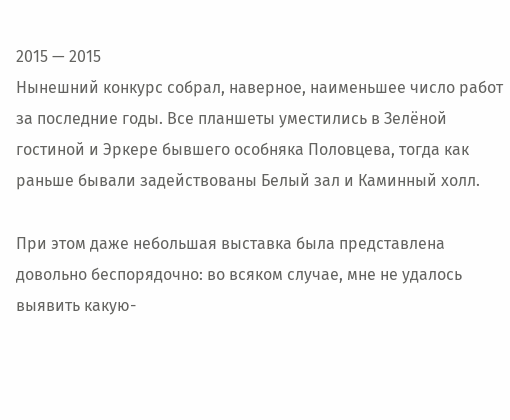2015 — 2015
Нынешний конкурс собрал, наверное, наименьшее число работ за последние годы. Все планшеты уместились в Зелёной гостиной и Эркере бывшего особняка Половцева, тогда как раньше бывали задействованы Белый зал и Каминный холл.

При этом даже небольшая выставка была представлена довольно беспорядочно: во всяком случае, мне не удалось выявить какую-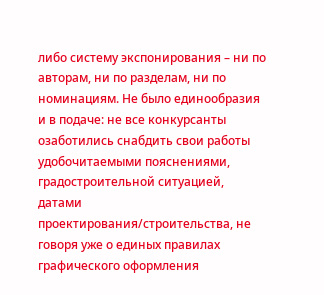либо систему экспонирования – ни по авторам, ни по разделам, ни по номинациям. Не было единообразия и в подаче: не все конкурсанты озаботились снабдить свои работы удобочитаемыми пояснениями, градостроительной ситуацией, датами проектирования/строительства, не говоря уже о единых правилах графического оформления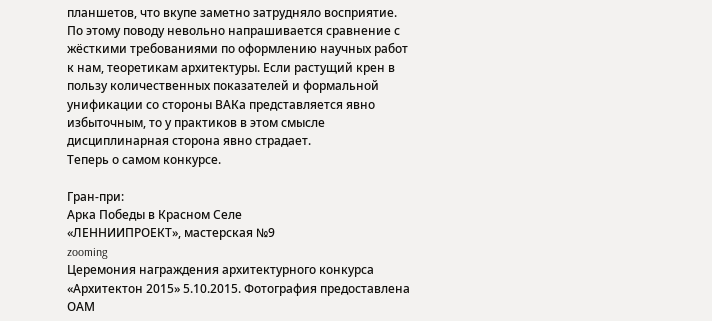планшетов, что вкупе заметно затрудняло восприятие. По этому поводу невольно напрашивается сравнение с жёсткими требованиями по оформлению научных работ к нам, теоретикам архитектуры. Если растущий крен в пользу количественных показателей и формальной унификации со стороны ВАКа представляется явно избыточным, то у практиков в этом смысле дисциплинарная сторона явно страдает.
Теперь о самом конкурсе.

Гран-при:
Арка Победы в Красном Селе
«ЛЕННИИПРОЕКТ», мастерская №9
zooming
Церемония награждения архитектурного конкурса «Архитектон 2015» 5.10.2015. Фотография предоставлена ОАМ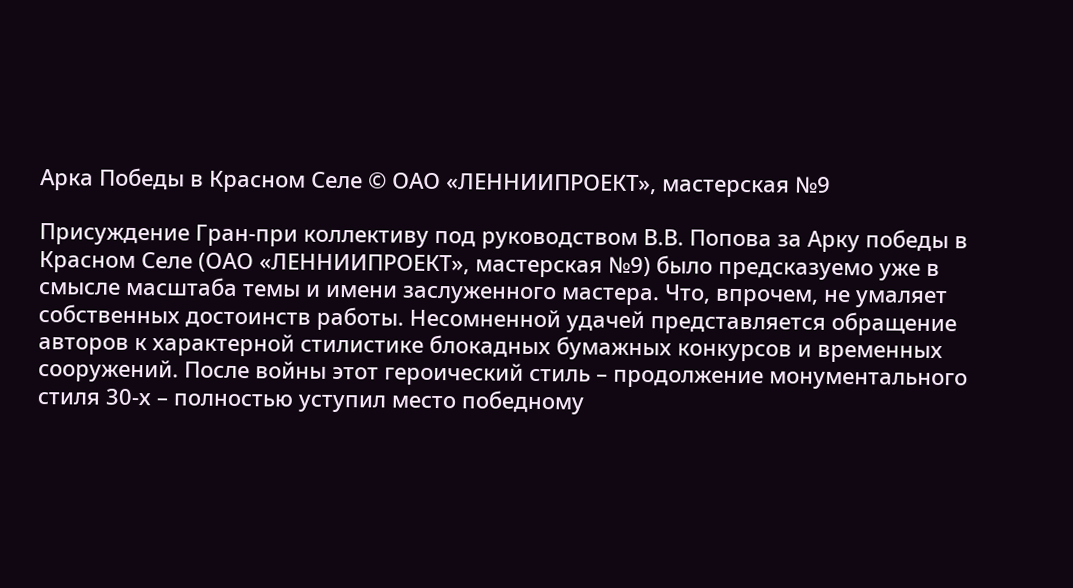Арка Победы в Красном Селе © ОАО «ЛЕННИИПРОЕКТ», мастерская №9

Присуждение Гран-при коллективу под руководством В.В. Попова за Арку победы в Красном Селе (ОАО «ЛЕННИИПРОЕКТ», мастерская №9) было предсказуемо уже в смысле масштаба темы и имени заслуженного мастера. Что, впрочем, не умаляет собственных достоинств работы. Несомненной удачей представляется обращение авторов к характерной стилистике блокадных бумажных конкурсов и временных сооружений. После войны этот героический стиль – продолжение монументального стиля 30-х – полностью уступил место победному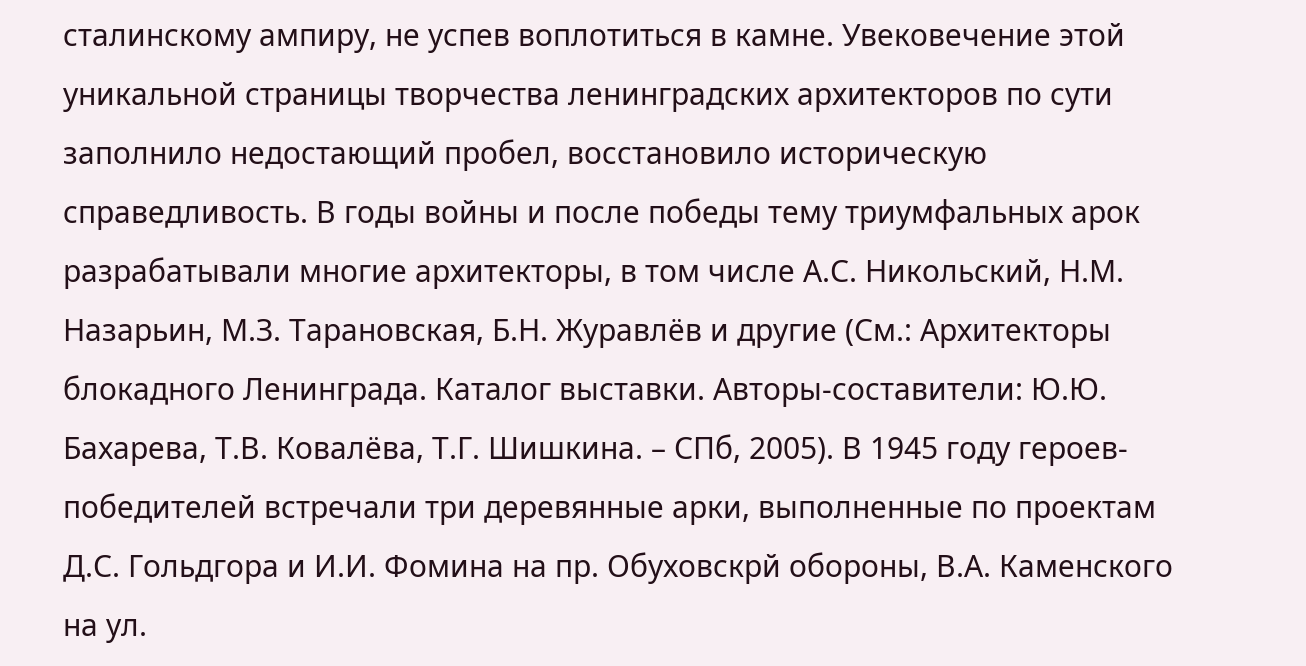сталинскому ампиру, не успев воплотиться в камне. Увековечение этой уникальной страницы творчества ленинградских архитекторов по сути заполнило недостающий пробел, восстановило историческую справедливость. В годы войны и после победы тему триумфальных арок разрабатывали многие архитекторы, в том числе А.С. Никольский, Н.М. Назарьин, М.З. Тарановская, Б.Н. Журавлёв и другие (См.: Архитекторы блокадного Ленинграда. Каталог выставки. Авторы-составители: Ю.Ю. Бахарева, Т.В. Ковалёва, Т.Г. Шишкина. – СПб, 2005). В 1945 году героев-победителей встречали три деревянные арки, выполненные по проектам Д.С. Гольдгора и И.И. Фомина на пр. Обуховскрй обороны, В.А. Каменского на ул.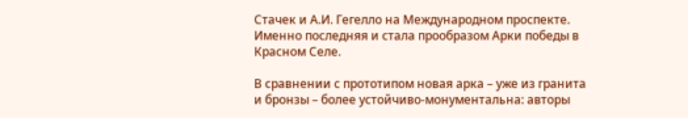Стачек и А.И. Гегелло на Международном проспекте. Именно последняя и стала прообразом Арки победы в Красном Селе.

В сравнении с прототипом новая арка – уже из гранита и бронзы – более устойчиво-монументальна: авторы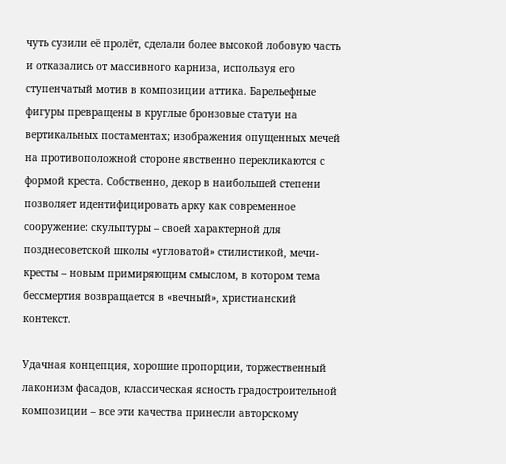чуть сузили её пролёт, сделали более высокой лобовую часть и отказались от массивного карниза, используя его ступенчатый мотив в композиции аттика. Барельефные фигуры превращены в круглые бронзовые статуи на вертикальных постаментах; изображения опущенных мечей на противоположной стороне явственно перекликаются с формой креста. Собственно, декор в наибольшей степени позволяет идентифицировать арку как современное сооружение: скульптуры – своей характерной для позднесоветской школы «угловатой» стилистикой, мечи-кресты – новым примиряющим смыслом, в котором тема бессмертия возвращается в «вечный», христианский контекст.

Удачная концепция, хорошие пропорции, торжественный лаконизм фасадов, классическая ясность градостроительной композиции – все эти качества принесли авторскому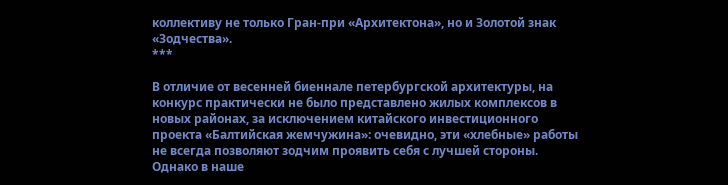коллективу не только Гран-при «Архитектона», но и Золотой знак «Зодчества».
***

В отличие от весенней биеннале петербургской архитектуры, на конкурс практически не было представлено жилых комплексов в новых районах, за исключением китайского инвестиционного проекта «Балтийская жемчужина»: очевидно, эти «хлебные» работы не всегда позволяют зодчим проявить себя с лучшей стороны. Однако в наше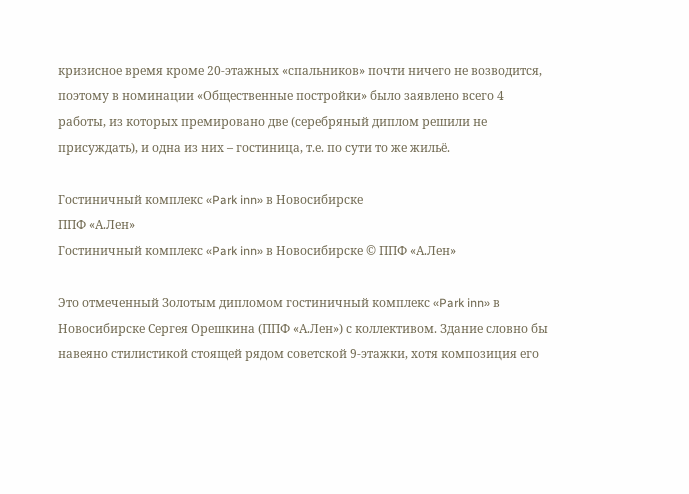кризисное время кроме 20-этажных «спальников» почти ничего не возводится, поэтому в номинации «Общественные постройки» было заявлено всего 4 работы, из которых премировано две (серебряный диплом решили не присуждать), и одна из них – гостиница, т.е. по сути то же жильё.

Гостиничный комплекс «Park inn» в Новосибирске
ППФ «А.Лен»
Гостиничный комплекс «Park inn» в Новосибирске © ППФ «А.Лен»

Это отмеченный Золотым дипломом гостиничный комплекс «Park inn» в Новосибирске Сергея Орешкина (ППФ «А.Лен») с коллективом. Здание словно бы навеяно стилистикой стоящей рядом советской 9-этажки, хотя композиция его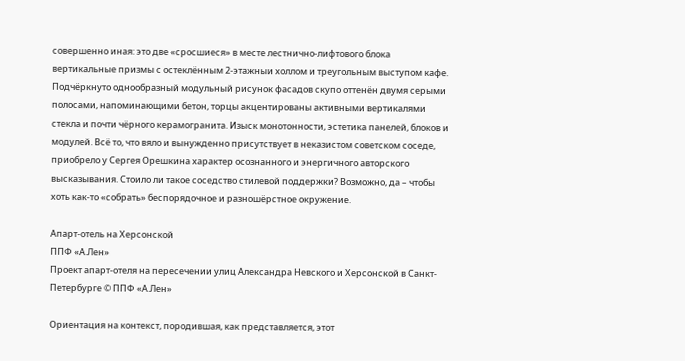совершенно иная: это две «сросшиеся» в месте лестнично-лифтового блока вертикальные призмы с остеклённым 2-этажныи холлом и треугольным выступом кафе. Подчёркнуто однообразный модульный рисунок фасадов скупо оттенён двумя серыми полосами, напоминающими бетон, торцы акцентированы активными вертикалями стекла и почти чёрного керамогранита. Изыск монотонности, эстетика панелей, блоков и модулей. Всё то, что вяло и вынужденно присутствует в неказистом советском соседе, приобрело у Сергея Орешкина характер осознанного и энергичного авторского высказывания. Стоило ли такое соседство стилевой поддержки? Возможно, да – чтобы хоть как-то «собрать» беспорядочное и разношёрстное окружение.

Апарт-отель на Херсонской
ППФ «А.Лен»
Проект апарт-отеля на пересечении улиц Александра Невского и Херсонской в Санкт-Петербурге © ППФ «А.Лен»

Ориентация на контекст, породившая, как представляется, этот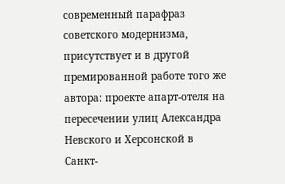современный парафраз советского модернизма, присутствует и в другой премированной работе того же автора: проекте апарт-отеля на пересечении улиц Александра Невского и Херсонской в Санкт-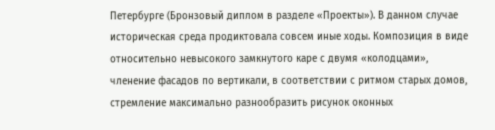Петербурге (Бронзовый диплом в разделе «Проекты»). В данном случае историческая среда продиктовала совсем иные ходы. Композиция в виде относительно невысокого замкнутого каре с двумя «колодцами», членение фасадов по вертикали, в соответствии с ритмом старых домов, стремление максимально разнообразить рисунок оконных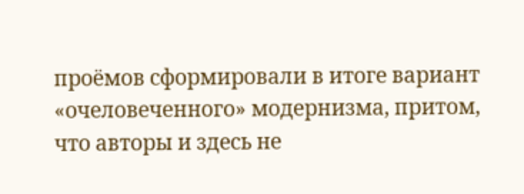проёмов сформировали в итоге вариант «очеловеченного» модернизма, притом, что авторы и здесь не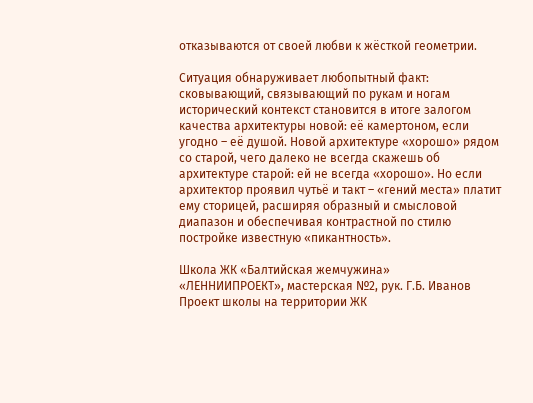отказываются от своей любви к жёсткой геометрии.

Ситуация обнаруживает любопытный факт: сковывающий, связывающий по рукам и ногам исторический контекст становится в итоге залогом качества архитектуры новой: её камертоном, если угодно – её душой. Новой архитектуре «хорошо» рядом со старой, чего далеко не всегда скажешь об архитектуре старой: ей не всегда «хорошо». Но если архитектор проявил чутьё и такт – «гений места» платит ему сторицей, расширяя образный и смысловой диапазон и обеспечивая контрастной по стилю постройке известную «пикантность».

Школа ЖК «Балтийская жемчужина»
«ЛЕННИИПРОЕКТ», мастерская №2, рук. Г.Б. Иванов
Проект школы на территории ЖК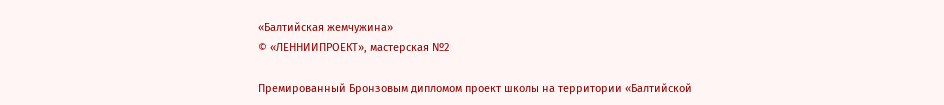«Балтийская жемчужина»
© «ЛЕННИИПРОЕКТ», мастерская №2

Премированный Бронзовым дипломом проект школы на территории «Балтийской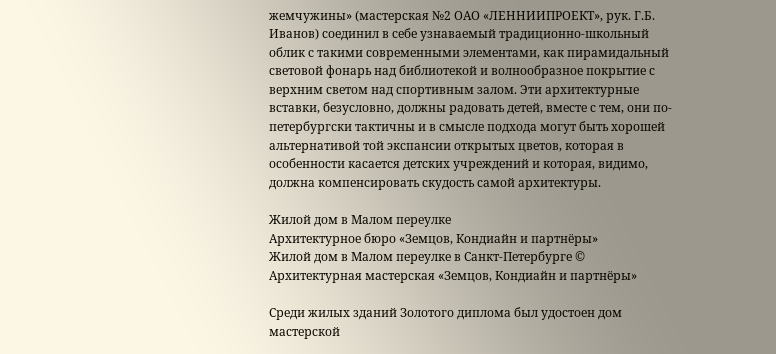жемчужины» (мастерская №2 ОАО «ЛЕННИИПРОЕКТ», рук. Г.Б. Иванов) соединил в себе узнаваемый традиционно-школьный облик с такими современными элементами, как пирамидальный световой фонарь над библиотекой и волнообразное покрытие с верхним светом над спортивным залом. Эти архитектурные вставки, безусловно, должны радовать детей, вместе с тем, они по-петербургски тактичны и в смысле подхода могут быть хорошей альтернативой той экспансии открытых цветов, которая в особенности касается детских учреждений и которая, видимо, должна компенсировать скудость самой архитектуры.

Жилой дом в Малом переулке
Архитектурное бюро «Земцов, Кондиайн и партнёры»
Жилой дом в Малом переулке в Санкт-Петербурге © Архитектурная мастерская «Земцов, Кондиайн и партнёры»

Среди жилых зданий Золотого диплома был удостоен дом мастерской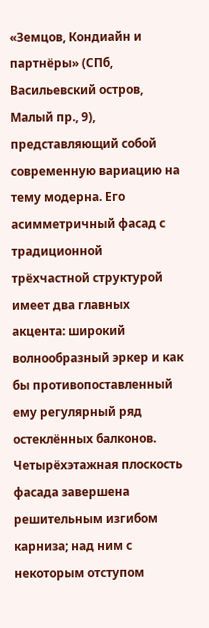«Земцов, Кондиайн и партнёры» (СПб, Васильевский остров, Малый пр., 9), представляющий собой современную вариацию на тему модерна. Его асимметричный фасад с традиционной трёхчастной структурой имеет два главных акцента: широкий волнообразный эркер и как бы противопоставленный ему регулярный ряд остеклённых балконов. Четырёхэтажная плоскость фасада завершена решительным изгибом карниза; над ним с некоторым отступом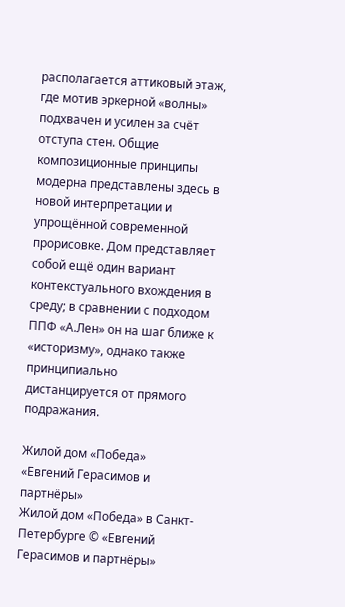располагается аттиковый этаж, где мотив эркерной «волны» подхвачен и усилен за счёт отступа стен. Общие композиционные принципы модерна представлены здесь в новой интерпретации и упрощённой современной прорисовке. Дом представляет собой ещё один вариант контекстуального вхождения в среду; в сравнении с подходом ППФ «А.Лен» он на шаг ближе к «историзму», однако также принципиально дистанцируется от прямого подражания.

Жилой дом «Победа»
«Евгений Герасимов и партнёры»
Жилой дом «Победа» в Санкт-Петербурге © «Евгений Герасимов и партнёры»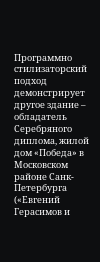Программно стилизаторский подход демонстрирует другое здание – обладатель Серебряного диплома, жилой дом «Победа» в Московском районе Санк-Петербурга («Евгений Герасимов и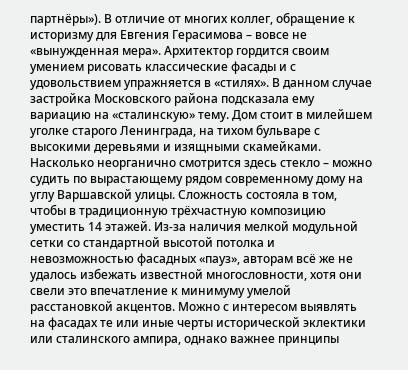партнёры»). В отличие от многих коллег, обращение к историзму для Евгения Герасимова – вовсе не «вынужденная мера». Архитектор гордится своим умением рисовать классические фасады и с удовольствием упражняется в «стилях». В данном случае застройка Московского района подсказала ему вариацию на «сталинскую» тему. Дом стоит в милейшем уголке старого Ленинграда, на тихом бульваре с высокими деревьями и изящными скамейками. Насколько неорганично смотрится здесь стекло – можно судить по вырастающему рядом современному дому на углу Варшавской улицы. Сложность состояла в том, чтобы в традиционную трёхчастную композицию уместить 14 этажей. Из-за наличия мелкой модульной сетки со стандартной высотой потолка и невозможностью фасадных «пауз», авторам всё же не удалось избежать известной многословности, хотя они свели это впечатление к минимуму умелой расстановкой акцентов. Можно с интересом выявлять на фасадах те или иные черты исторической эклектики или сталинского ампира, однако важнее принципы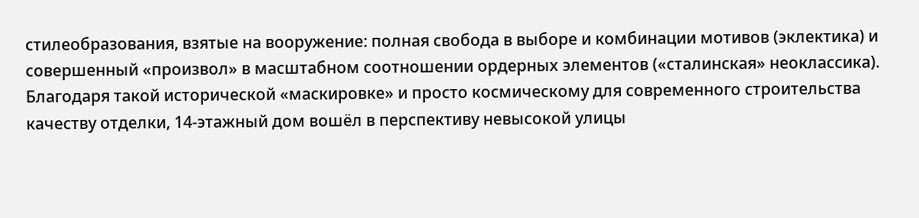стилеобразования, взятые на вооружение: полная свобода в выборе и комбинации мотивов (эклектика) и совершенный «произвол» в масштабном соотношении ордерных элементов («сталинская» неоклассика). Благодаря такой исторической «маскировке» и просто космическому для современного строительства качеству отделки, 14-этажный дом вошёл в перспективу невысокой улицы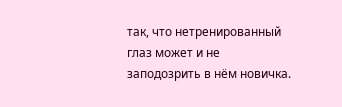так, что нетренированный глаз может и не заподозрить в нём новичка.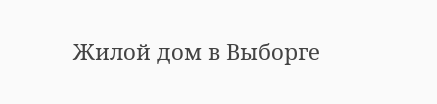Жилой дом в Выборге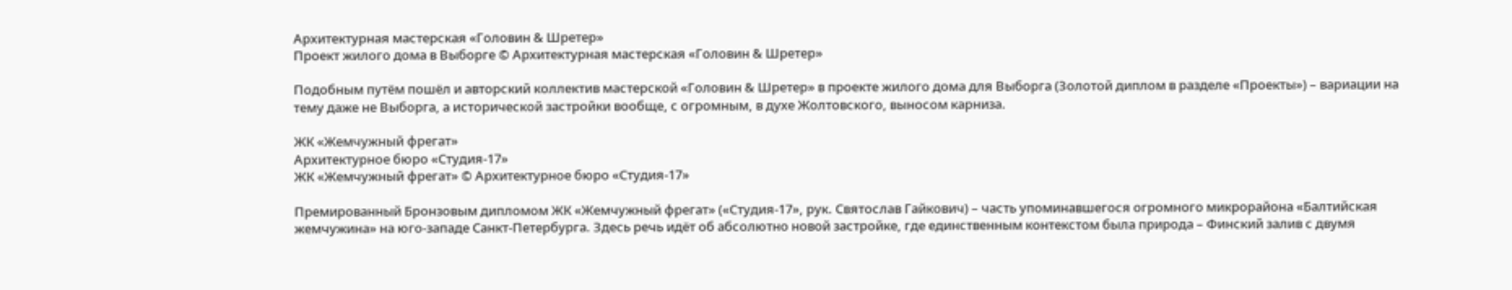Архитектурная мастерская «Головин & Шретер»
Проект жилого дома в Выборге © Архитектурная мастерская «Головин & Шретер»

Подобным путём пошёл и авторский коллектив мастерской «Головин & Шретер» в проекте жилого дома для Выборга (Золотой диплом в разделе «Проекты») – вариации на тему даже не Выборга, а исторической застройки вообще, с огромным, в духе Жолтовского, выносом карниза.

ЖК «Жемчужный фрегат»
Архитектурное бюро «Студия-17»
ЖК «Жемчужный фрегат» © Архитектурное бюро «Студия-17»

Премированный Бронзовым дипломом ЖК «Жемчужный фрегат» («Студия-17», рук. Святослав Гайкович) – часть упоминавшегося огромного микрорайона «Балтийская жемчужина» на юго-западе Санкт-Петербурга. Здесь речь идёт об абсолютно новой застройке, где единственным контекстом была природа – Финский залив с двумя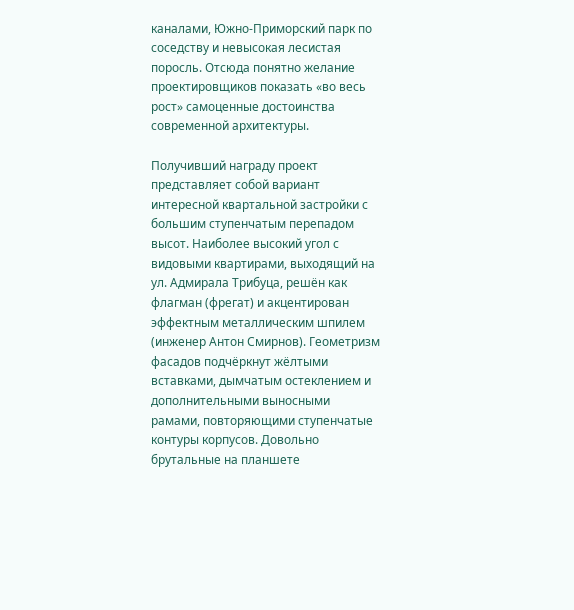каналами, Южно-Приморский парк по соседству и невысокая лесистая поросль. Отсюда понятно желание проектировщиков показать «во весь рост» самоценные достоинства современной архитектуры.

Получивший награду проект представляет собой вариант интересной квартальной застройки с большим ступенчатым перепадом высот. Наиболее высокий угол с видовыми квартирами, выходящий на ул. Адмирала Трибуца, решён как флагман (фрегат) и акцентирован эффектным металлическим шпилем (инженер Антон Смирнов). Геометризм фасадов подчёркнут жёлтыми вставками, дымчатым остеклением и дополнительными выносными рамами, повторяющими ступенчатые контуры корпусов. Довольно брутальные на планшете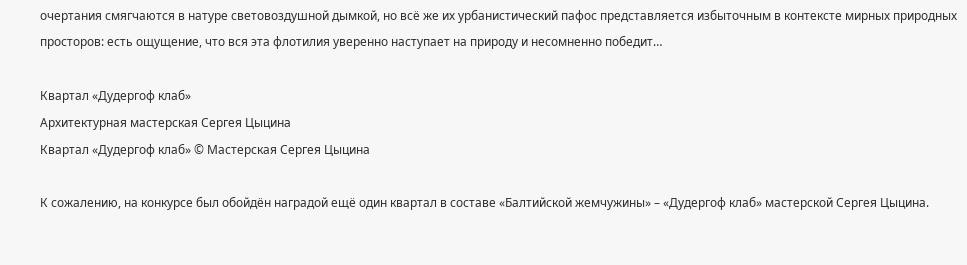очертания смягчаются в натуре световоздушной дымкой, но всё же их урбанистический пафос представляется избыточным в контексте мирных природных просторов: есть ощущение, что вся эта флотилия уверенно наступает на природу и несомненно победит…

Квартал «Дудергоф клаб»
Архитектурная мастерская Сергея Цыцина
Квартал «Дудергоф клаб» © Мастерская Сергея Цыцина

К сожалению, на конкурсе был обойдён наградой ещё один квартал в составе «Балтийской жемчужины» – «Дудергоф клаб» мастерской Сергея Цыцина.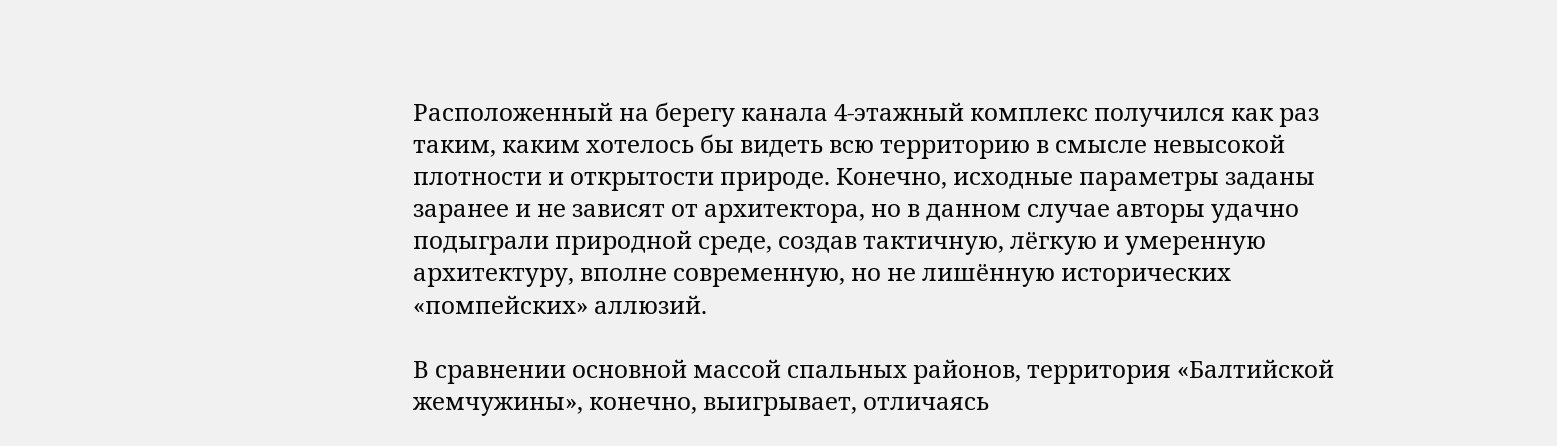Расположенный на берегу канала 4-этажный комплекс получился как раз таким, каким хотелось бы видеть всю территорию в смысле невысокой плотности и открытости природе. Конечно, исходные параметры заданы заранее и не зависят от архитектора, но в данном случае авторы удачно подыграли природной среде, создав тактичную, лёгкую и умеренную архитектуру, вполне современную, но не лишённую исторических «помпейских» аллюзий.

В сравнении основной массой спальных районов, территория «Балтийской жемчужины», конечно, выигрывает, отличаясь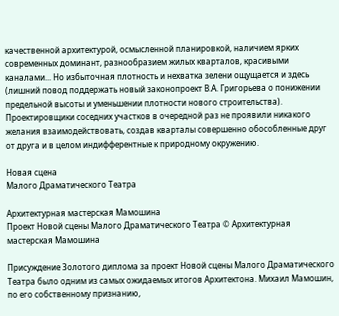качественной архитектурой, осмысленной планировкой, наличием ярких современных доминант, разнообразием жилых кварталов, красивыми каналами... Но избыточная плотность и нехватка зелени ощущается и здесь (лишний повод поддержать новый законопроект В.А. Григорьева о понижении предельной высоты и уменьшении плотности нового строительства). Проектировщики соседних участков в очередной раз не проявили никакого желания взаимодействовать, создав кварталы совершенно обособленные друг от друга и в целом индифферентные к природному окружению.

Новая сцена
Малого Драматического Театра

Архитектурная мастерская Мамошина
Проект Новой сцены Малого Драматического Театра © Архитектурная мастерская Мамошина

Присуждение Золотого диплома за проект Новой сцены Малого Драматического Театра было одним из самых ожидаемых итогов Архитектона. Михаил Мамошин, по его собственному признанию,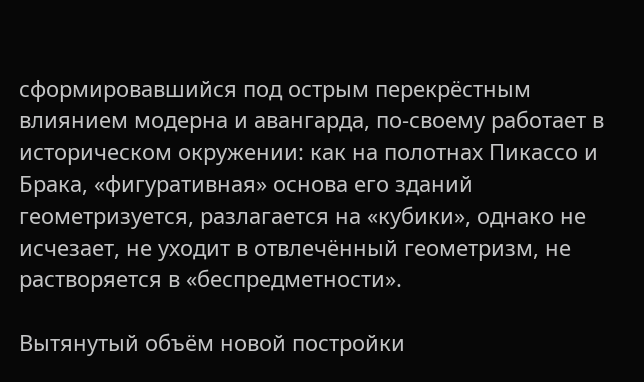сформировавшийся под острым перекрёстным влиянием модерна и авангарда, по-своему работает в историческом окружении: как на полотнах Пикассо и Брака, «фигуративная» основа его зданий геометризуется, разлагается на «кубики», однако не исчезает, не уходит в отвлечённый геометризм, не растворяется в «беспредметности».

Вытянутый объём новой постройки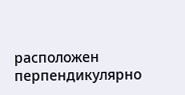расположен перпендикулярно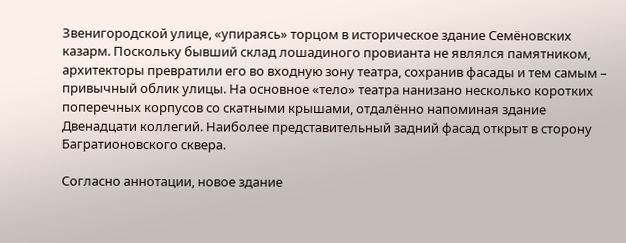Звенигородской улице, «упираясь» торцом в историческое здание Семёновских казарм. Поскольку бывший склад лошадиного провианта не являлся памятником, архитекторы превратили его во входную зону театра, сохранив фасады и тем самым – привычный облик улицы. На основное «тело» театра нанизано несколько коротких поперечных корпусов со скатными крышами, отдалённо напоминая здание Двенадцати коллегий. Наиболее представительный задний фасад открыт в сторону Багратионовского сквера.

Согласно аннотации, новое здание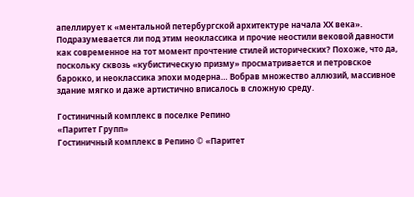апеллирует к «ментальной петербургской архитектуре начала ХХ века». Подразумевается ли под этим неоклассика и прочие неостили вековой давности как современное на тот момент прочтение стилей исторических? Похоже, что да, поскольку сквозь «кубистическую призму» просматривается и петровское барокко, и неоклассика эпохи модерна… Вобрав множество аллюзий, массивное здание мягко и даже артистично вписалось в сложную среду.

Гостиничный комплекс в поселке Репино
«Паритет Групп»
Гостиничный комплекс в Репино © «Паритет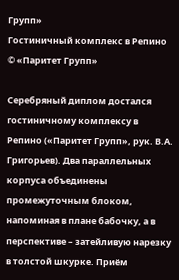Групп»
Гостиничный комплекс в Репино © «Паритет Групп»

Серебряный диплом достался гостиничному комплексу в Репино («Паритет Групп», рук. В.А. Григорьев). Два параллельных корпуса объединены промежуточным блоком, напоминая в плане бабочку, а в перспективе – затейливую нарезку в толстой шкурке. Приём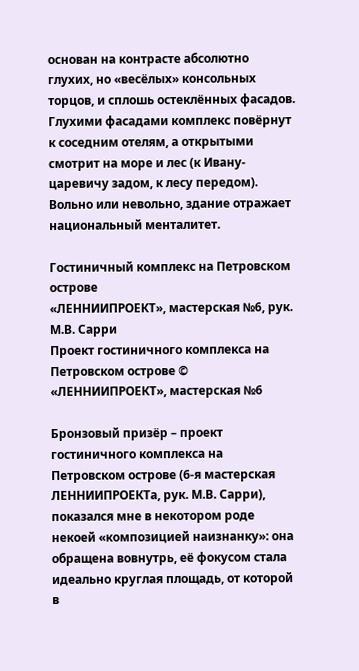основан на контрасте абсолютно глухих, но «весёлых» консольных торцов, и сплошь остеклённых фасадов. Глухими фасадами комплекс повёрнут к соседним отелям, а открытыми смотрит на море и лес (к Ивану-царевичу задом, к лесу передом). Вольно или невольно, здание отражает национальный менталитет.

Гостиничный комплекс на Петровском острове
«ЛЕННИИПРОЕКТ», мастерская №6, рук. М.В. Сарри
Проект гостиничного комплекса на Петровском острове © «ЛЕННИИПРОЕКТ», мастерская №6

Бронзовый призёр – проект гостиничного комплекса на Петровском острове (6-я мастерская ЛЕННИИПРОЕКТа, рук. М.В. Сарри), показался мне в некотором роде некоей «композицией наизнанку»: она обращена вовнутрь, её фокусом стала идеально круглая площадь, от которой в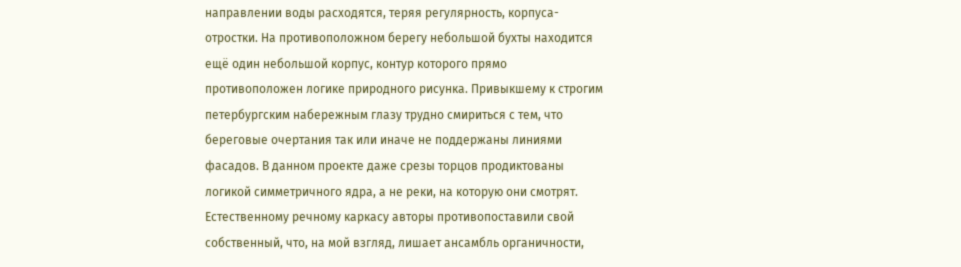направлении воды расходятся, теряя регулярность, корпуса-отростки. На противоположном берегу небольшой бухты находится ещё один небольшой корпус, контур которого прямо противоположен логике природного рисунка. Привыкшему к строгим петербургским набережным глазу трудно смириться с тем, что береговые очертания так или иначе не поддержаны линиями фасадов. В данном проекте даже срезы торцов продиктованы логикой симметричного ядра, а не реки, на которую они смотрят. Естественному речному каркасу авторы противопоставили свой собственный, что, на мой взгляд, лишает ансамбль органичности,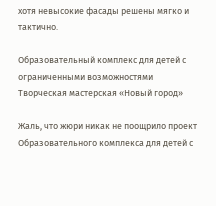хотя невысокие фасады решены мягко и тактично.

Образовательный комплекс для детей с ограниченными возможностями
Творческая мастерская «Новый город»

Жаль, что жюри никак не поощрило проект Образовательного комплекса для детей с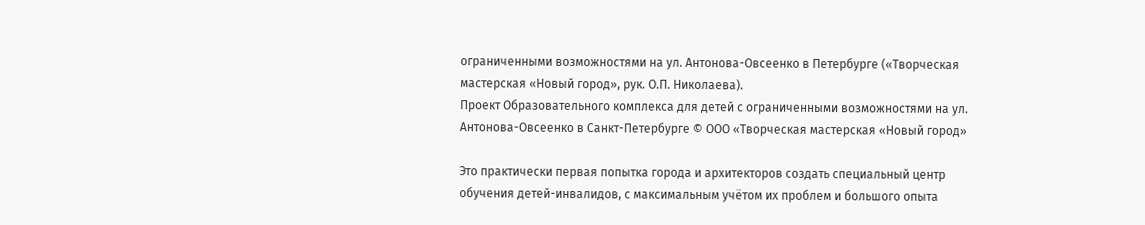ограниченными возможностями на ул. Антонова-Овсеенко в Петербурге («Творческая мастерская «Новый город», рук. О.П. Николаева).
Проект Образовательного комплекса для детей с ограниченными возможностями на ул. Антонова-Овсеенко в Санкт-Петербурге © ООО «Творческая мастерская «Новый город»

Это практически первая попытка города и архитекторов создать специальный центр обучения детей-инвалидов, с максимальным учётом их проблем и большого опыта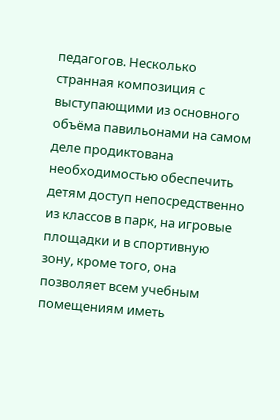педагогов. Несколько странная композиция с выступающими из основного объёма павильонами на самом деле продиктована необходимостью обеспечить детям доступ непосредственно из классов в парк, на игровые площадки и в спортивную зону, кроме того, она позволяет всем учебным помещениям иметь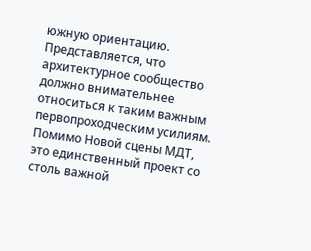южную ориентацию. Представляется, что архитектурное сообщество должно внимательнее относиться к таким важным первопроходческим усилиям. Помимо Новой сцены МДТ, это единственный проект со столь важной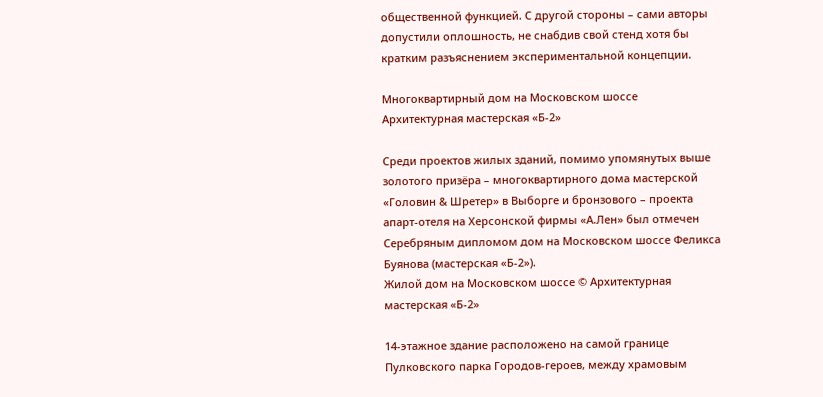общественной функцией. С другой стороны – сами авторы допустили оплошность, не снабдив свой стенд хотя бы кратким разъяснением экспериментальной концепции.

Многоквартирный дом на Московском шоссе
Архитектурная мастерская «Б-2»

Среди проектов жилых зданий, помимо упомянутых выше золотого призёра – многоквартирного дома мастерской «Головин & Шретер» в Выборге и бронзового – проекта апарт-отеля на Херсонской фирмы «А.Лен» был отмечен Серебряным дипломом дом на Московском шоссе Феликса Буянова (мастерская «Б-2»).
Жилой дом на Московском шоссе © Архитектурная мастерская «Б-2»

14-этажное здание расположено на самой границе Пулковского парка Городов-героев, между храмовым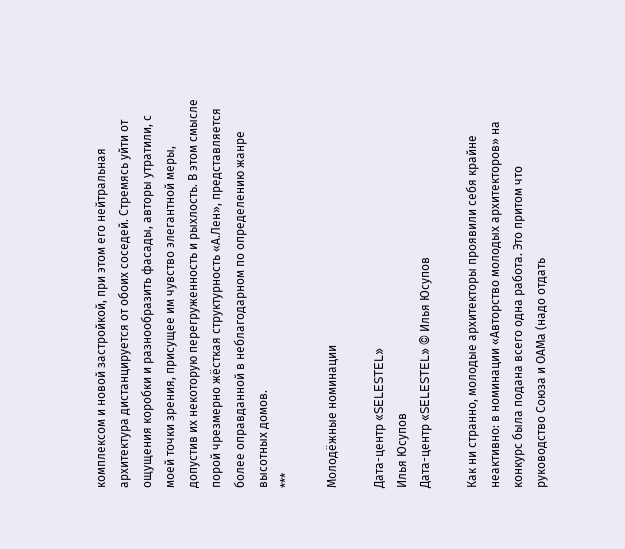комплексом и новой застройкой, при этом его нейтральная архитектура дистанцируется от обоих соседей. Стремясь уйти от ощущения коробки и разнообразить фасады, авторы утратили, с моей точки зрения, присущее им чувство элегантной меры, допустив их некоторую перегруженность и рыхлость. В этом смысле порой чрезмерно жёсткая структурность «А.Лен», представляется более оправданной в неблагодарном по определению жанре высотных домов.
***

Молодёжные номинации

Дата-центр «SELESTEL»
Илья Юсупов
Дата-центр «SELESTEL» © Илья Юсупов

Как ни странно, молодые архитекторы проявили себя крайне неактивно: в номинации «Авторство молодых архитекторов» на конкурс была подана всего одна работа. Это притом что руководство Союза и ОАМа (надо отдать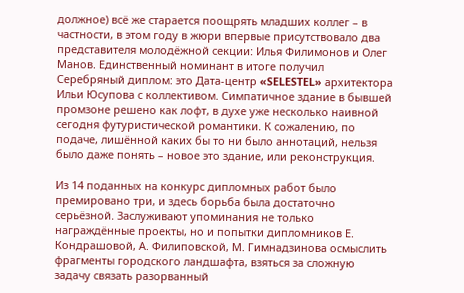должное) всё же старается поощрять младших коллег – в частности, в этом году в жюри впервые присутствовало два представителя молодёжной секции: Илья Филимонов и Олег Манов. Единственный номинант в итоге получил Серебряный диплом: это Дата-центр «SELESTEL» архитектора Ильи Юсупова с коллективом. Симпатичное здание в бывшей промзоне решено как лофт, в духе уже несколько наивной сегодня футуристической романтики. К сожалению, по подаче, лишённой каких бы то ни было аннотаций, нельзя было даже понять – новое это здание, или реконструкция.

Из 14 поданных на конкурс дипломных работ было премировано три, и здесь борьба была достаточно серьёзной. Заслуживают упоминания не только награждённые проекты, но и попытки дипломников Е. Кондрашовой, А. Филиповской, М. Гимнадзинова осмыслить фрагменты городского ландшафта, взяться за сложную задачу связать разорванный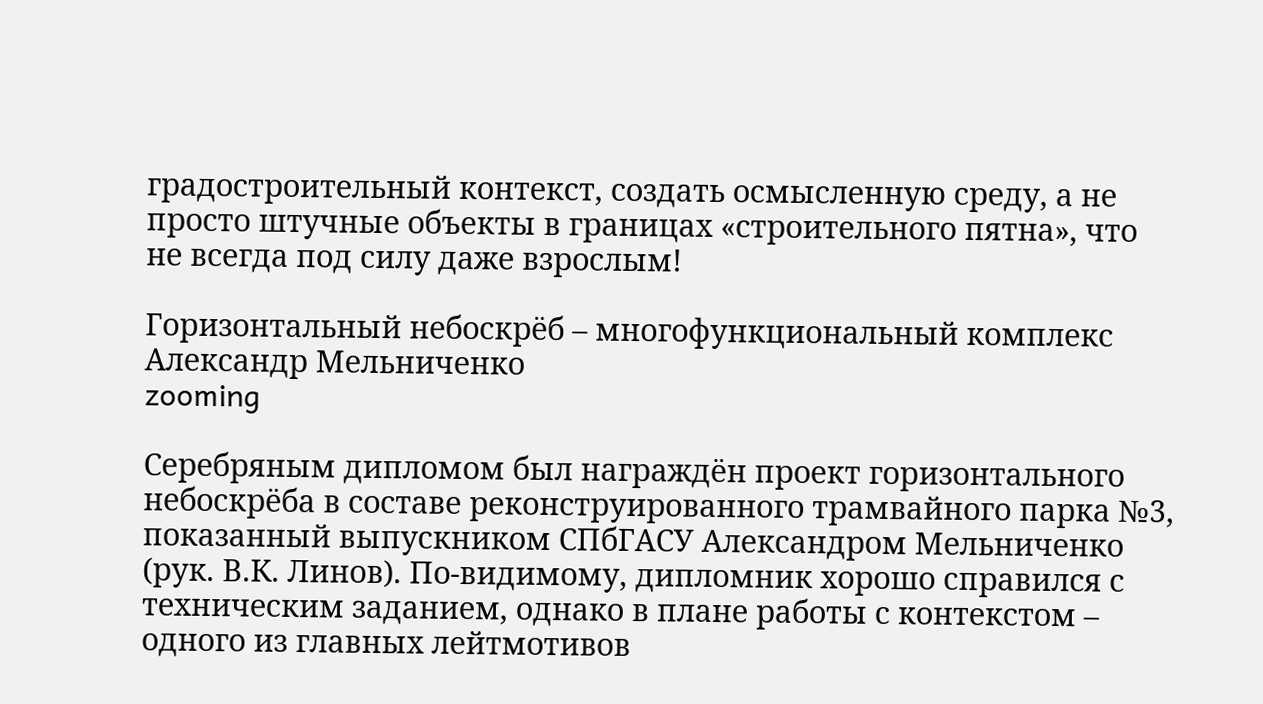градостроительный контекст, создать осмысленную среду, а не просто штучные объекты в границах «строительного пятна», что не всегда под силу даже взрослым!

Горизонтальный небоскрёб – многофункциональный комплекс
Александр Мельниченко
zooming

Серебряным дипломом был награждён проект горизонтального небоскрёба в составе реконструированного трамвайного парка №3, показанный выпускником СПбГАСУ Александром Мельниченко (рук. В.К. Линов). По-видимому, дипломник хорошо справился с техническим заданием, однако в плане работы с контекстом – одного из главных лейтмотивов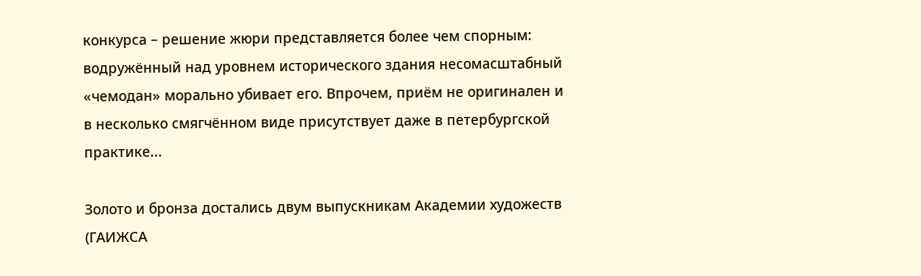конкурса – решение жюри представляется более чем спорным: водружённый над уровнем исторического здания несомасштабный «чемодан» морально убивает его. Впрочем, приём не оригинален и в несколько смягчённом виде присутствует даже в петербургской практике...

Золото и бронза достались двум выпускникам Академии художеств (ГАИЖСА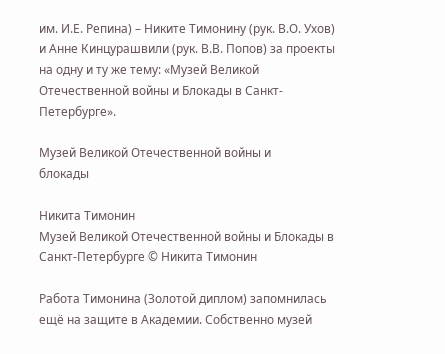им. И.Е. Репина) – Никите Тимонину (рук. В.О. Ухов) и Анне Кинцурашвили (рук. В.В. Попов) за проекты на одну и ту же тему: «Музей Великой Отечественной войны и Блокады в Санкт-Петербурге».

Музей Великой Отечественной войны и
блокады

Никита Тимонин
Музей Великой Отечественной войны и Блокады в Санкт-Петербурге © Никита Тимонин

Работа Тимонина (Золотой диплом) запомнилась ещё на защите в Академии. Собственно музей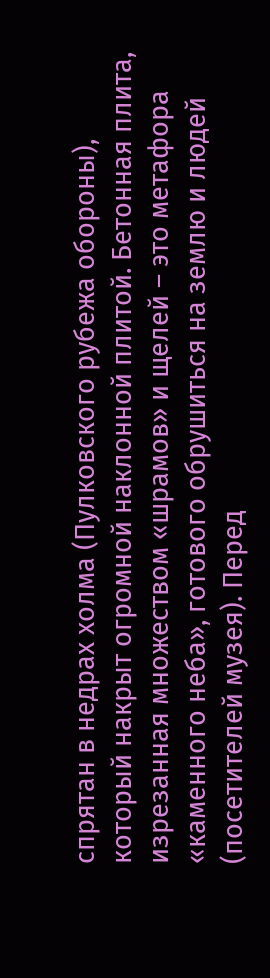спрятан в недрах холма (Пулковского рубежа обороны), который накрыт огромной наклонной плитой. Бетонная плита, изрезанная множеством «шрамов» и щелей – это метафора «каменного неба», готового обрушиться на землю и людей (посетителей музея). Перед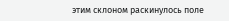этим склоном раскинулось поле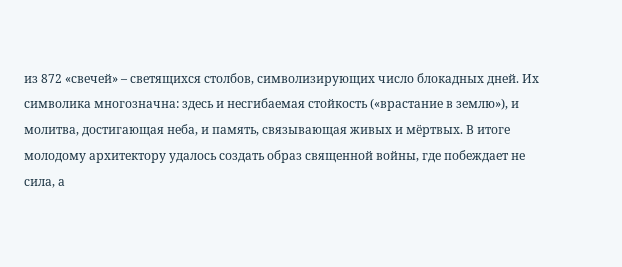из 872 «свечей» – светящихся столбов, символизирующих число блокадных дней. Их символика многозначна: здесь и несгибаемая стойкость («врастание в землю»), и молитва, достигающая неба, и память, связывающая живых и мёртвых. В итоге молодому архитектору удалось создать образ священной войны, где побеждает не сила, а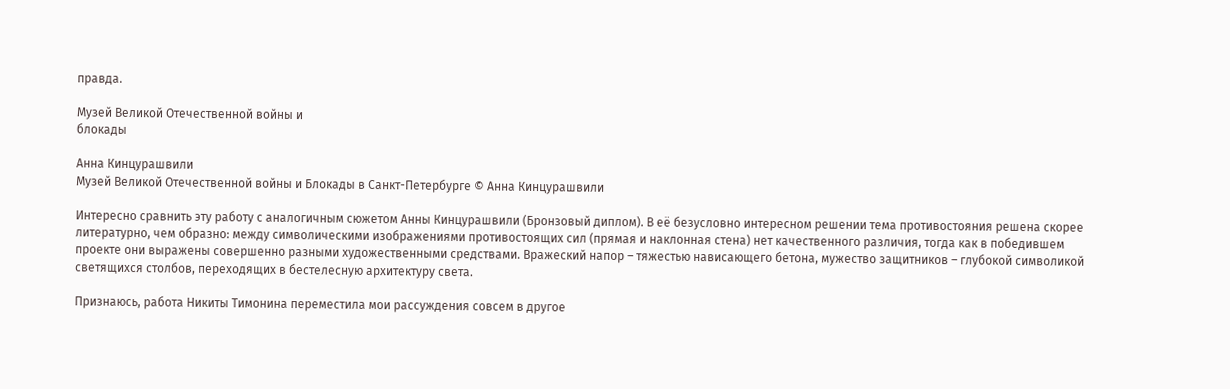правда.

Музей Великой Отечественной войны и
блокады

Анна Кинцурашвили
Музей Великой Отечественной войны и Блокады в Санкт-Петербурге © Анна Кинцурашвили

Интересно сравнить эту работу с аналогичным сюжетом Анны Кинцурашвили (Бронзовый диплом). В её безусловно интересном решении тема противостояния решена скорее литературно, чем образно: между символическими изображениями противостоящих сил (прямая и наклонная стена) нет качественного различия, тогда как в победившем проекте они выражены совершенно разными художественными средствами. Вражеский напор – тяжестью нависающего бетона, мужество защитников – глубокой символикой светящихся столбов, переходящих в бестелесную архитектуру света.

Признаюсь, работа Никиты Тимонина переместила мои рассуждения совсем в другое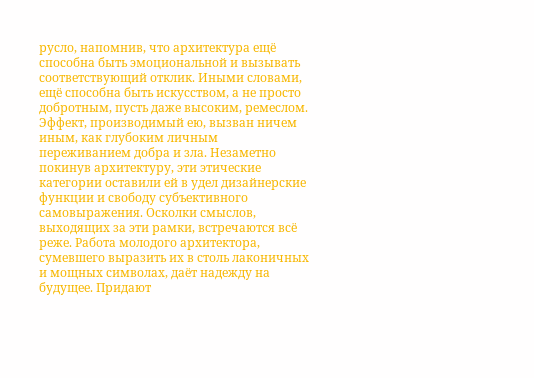русло, напомнив, что архитектура ещё способна быть эмоциональной и вызывать соответствующий отклик. Иными словами, ещё способна быть искусством, а не просто добротным, пусть даже высоким, ремеслом. Эффект, производимый ею, вызван ничем иным, как глубоким личным переживанием добра и зла. Незаметно покинув архитектуру, эти этические категории оставили ей в удел дизайнерские функции и свободу субъективного самовыражения. Осколки смыслов, выходящих за эти рамки, встречаются всё реже. Работа молодого архитектора, сумевшего выразить их в столь лаконичных и мощных символах, даёт надежду на будущее. Придают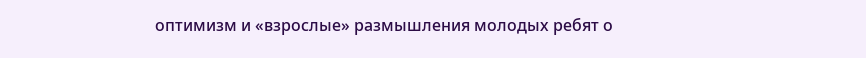оптимизм и «взрослые» размышления молодых ребят о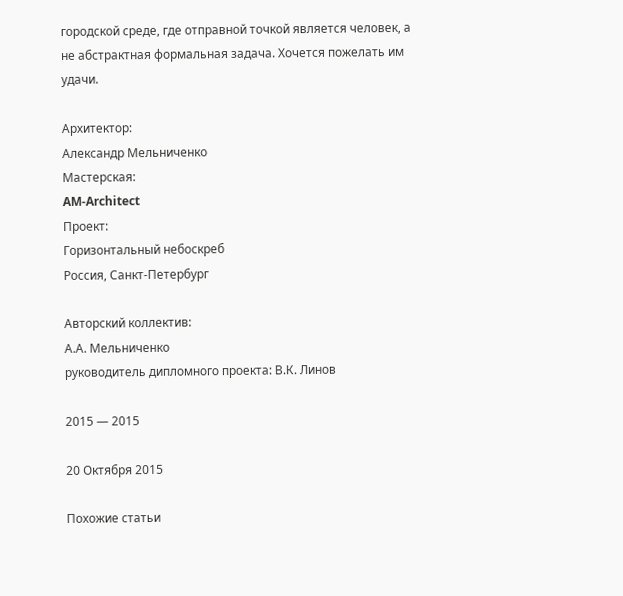городской среде, где отправной точкой является человек, а не абстрактная формальная задача. Хочется пожелать им удачи.

Архитектор:
Александр Мельниченко
Мастерская:
AM-Architect
Проект:
Горизонтальный небоскреб
Россия, Санкт-Петербург

Авторский коллектив:
А.А. Мельниченко
руководитель дипломного проекта: В.К. Линов

2015 — 2015

20 Октября 2015

Похожие статьи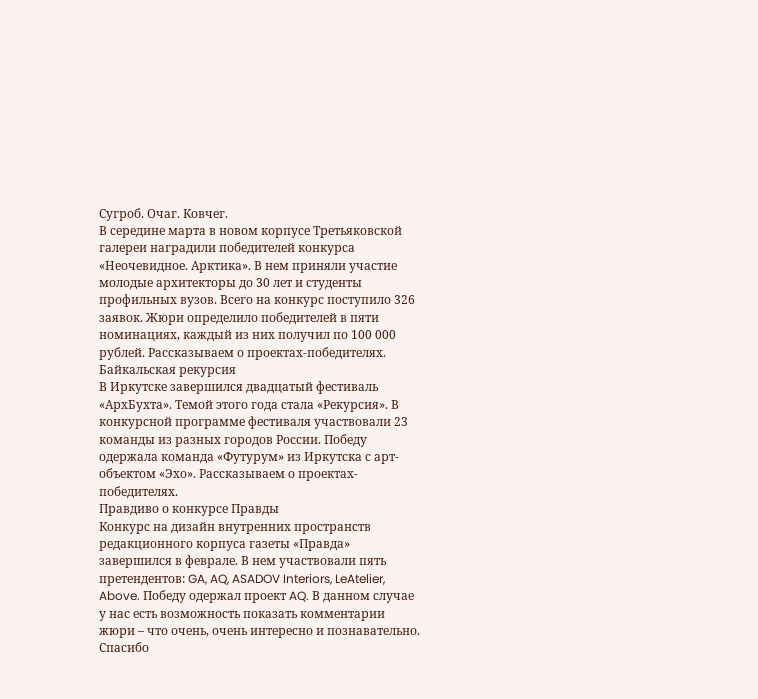Сугроб. Очаг. Ковчег.
В середине марта в новом корпусе Третьяковской галереи наградили победителей конкурса «Неочевидное. Арктика». В нем приняли участие молодые архитекторы до 30 лет и студенты профильных вузов. Всего на конкурс поступило 326 заявок. Жюри определило победителей в пяти номинациях, каждый из них получил по 100 000 рублей. Рассказываем о проектах-победителях.
Байкальская рекурсия
В Иркутске завершился двадцатый фестиваль «АрхБухта». Темой этого года стала «Рекурсия». В конкурсной программе фестиваля участвовали 23 команды из разных городов России. Победу одержала команда «Футурум» из Иркутска с арт-объектом «Эхо». Рассказываем о проектах-победителях.
Правдиво о конкурсе Правды
Конкурс на дизайн внутренних пространств редакционного корпуса газеты «Правда» завершился в феврале. В нем участвовали пять претендентов: GA, AQ, ASADOV Interiors, LeAtelier, Above. Победу одержал проект AQ. В данном случае у нас есть возможность показать комментарии жюри – что очень, очень интересно и познавательно. Спасибо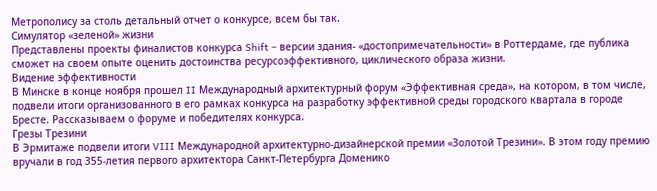Метрополису за столь детальный отчет о конкурсе, всем бы так.
Симулятор «зеленой» жизни
Представлены проекты финалистов конкурса Shift – версии здания- «достопримечательности» в Роттердаме, где публика сможет на своем опыте оценить достоинства ресурсоэффективного, циклического образа жизни.
Видение эффективности
В Минске в конце ноября прошел II Международный архитектурный форум «Эффективная среда», на котором, в том числе, подвели итоги организованного в его рамках конкурса на разработку эффективной среды городского квартала в городе Бресте. Рассказываем о форуме и победителях конкурса.
Грезы Трезини
В Эрмитаже подвели итоги VIII Международной архитектурно-дизайнерской премии «Золотой Трезини». В этом году премию вручали в год 355-летия первого архитектора Санкт-Петербурга Доменико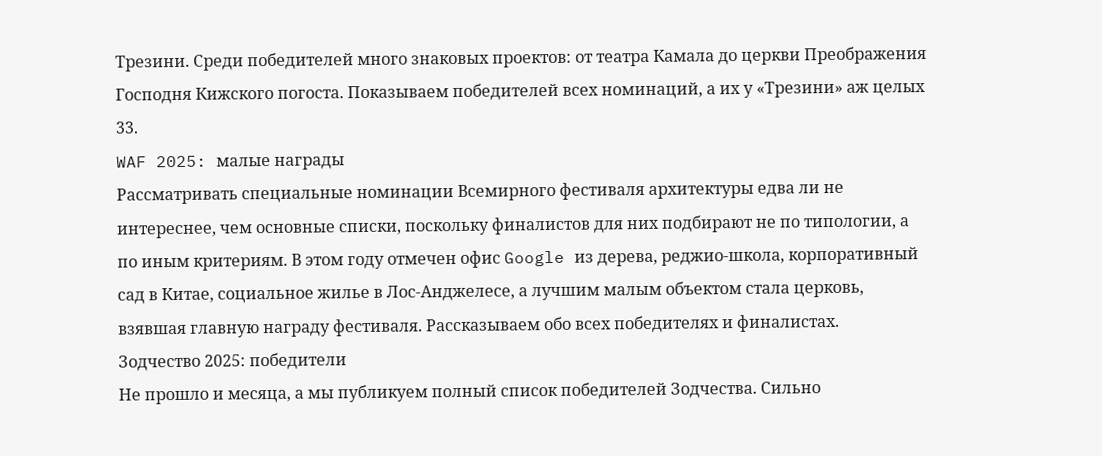Трезини. Среди победителей много знаковых проектов: от театра Камала до церкви Преображения Господня Кижского погоста. Показываем победителей всех номинаций, а их у «Трезини» аж целых 33.
WAF 2025: малые награды
Рассматривать специальные номинации Всемирного фестиваля архитектуры едва ли не интереснее, чем основные списки, поскольку финалистов для них подбирают не по типологии, а по иным критериям. В этом году отмечен офис Google из дерева, реджио-школа, корпоративный сад в Китае, социальное жилье в Лос-Анджелесе, а лучшим малым объектом стала церковь, взявшая главную награду фестиваля. Рассказываем обо всех победителях и финалистах.
Зодчество 2025: победители
Не прошло и месяца, а мы публикуем полный список победителей Зодчества. Сильно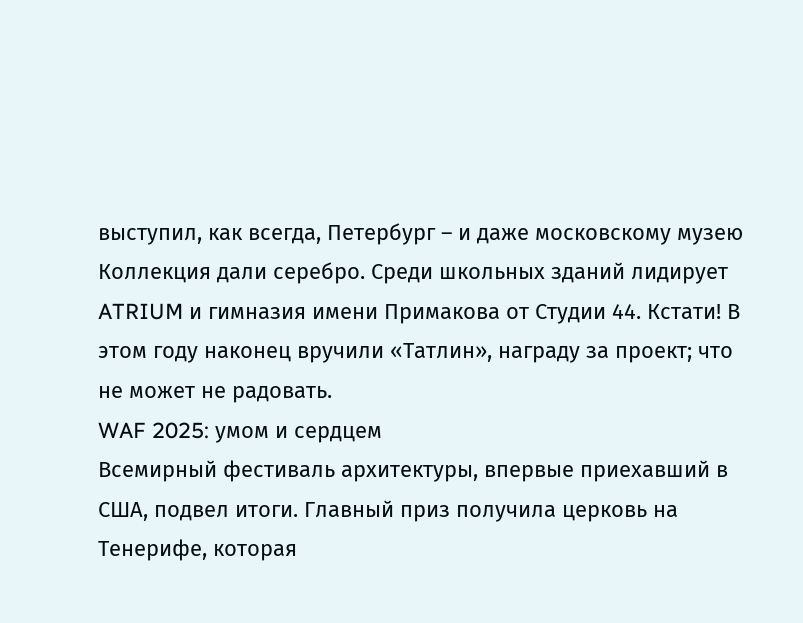выступил, как всегда, Петербург – и даже московскому музею Коллекция дали серебро. Среди школьных зданий лидирует ATRIUM и гимназия имени Примакова от Студии 44. Кстати! В этом году наконец вручили «Татлин», награду за проект; что не может не радовать.
WAF 2025: умом и сердцем
Всемирный фестиваль архитектуры, впервые приехавший в США, подвел итоги. Главный приз получила церковь на Тенерифе, которая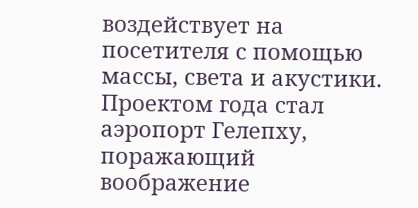воздействует на посетителя с помощью массы, света и акустики. Проектом года стал аэропорт Гелепху, поражающий воображение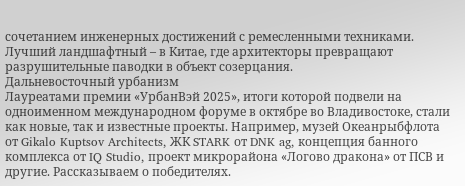сочетанием инженерных достижений с ремесленными техниками. Лучший ландшафтный – в Китае, где архитекторы превращают разрушительные паводки в объект созерцания.
Дальневосточный урбанизм
Лауреатами премии «УрбанВэй 2025», итоги которой подвели на одноименном международном форуме в октябре во Владивостоке, стали как новые, так и известные проекты. Например, музей Океанрыбфлота от Gikalo Kuptsov Architects, ЖК STARK от DNK ag, концепция банного комплекса от IQ Studio, проект микрорайона «Логово дракона» от ПСВ и другие. Рассказываем о победителях.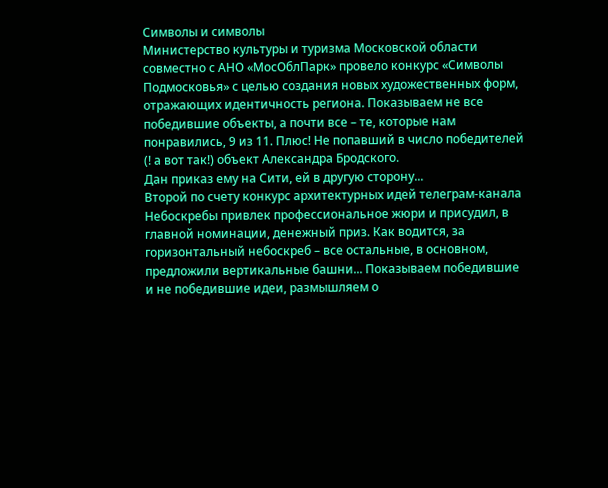Символы и символы
Министерство культуры и туризма Московской области совместно с АНО «МосОблПарк» провело конкурс «Символы Подмосковья» с целью создания новых художественных форм, отражающих идентичность региона. Показываем не все победившие объекты, а почти все – те, которые нам понравились, 9 из 11. Плюс! Не попавший в число победителей (! а вот так!) объект Александра Бродского.
Дан приказ ему на Сити, ей в другую сторону...
Второй по счету конкурс архитектурных идей телеграм-канала Небоскребы привлек профессиональное жюри и присудил, в главной номинации, денежный приз. Как водится, за горизонтальный небоскреб – все остальные, в основном, предложили вертикальные башни... Показываем победившие и не победившие идеи, размышляем о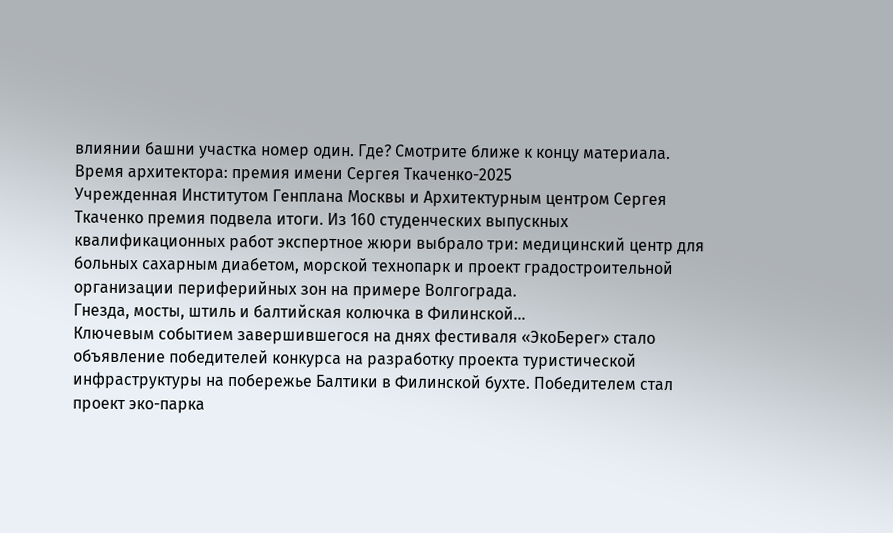влиянии башни участка номер один. Где? Смотрите ближе к концу материала.
Время архитектора: премия имени Сергея Ткаченко-2025
Учрежденная Институтом Генплана Москвы и Архитектурным центром Сергея Ткаченко премия подвела итоги. Из 160 студенческих выпускных квалификационных работ экспертное жюри выбрало три: медицинский центр для больных сахарным диабетом, морской технопарк и проект градостроительной организации периферийных зон на примере Волгограда.
Гнезда, мосты, штиль и балтийская колючка в Филинской...
Ключевым событием завершившегося на днях фестиваля «ЭкоБерег» стало объявление победителей конкурса на разработку проекта туристической инфраструктуры на побережье Балтики в Филинской бухте. Победителем стал проект эко-парка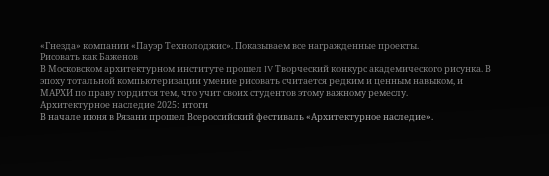«Гнезда» компании «Пауэр Технолоджис». Показываем все награжденные проекты.
Рисовать как Баженов
В Московском архитектурном институте прошел IV Творческий конкурс академического рисунка. В эпоху тотальной компьютеризации умение рисовать считается редким и ценным навыком, и МАРХИ по праву гордится тем, что учит своих студентов этому важному ремеслу.
Архитектурное наследие 2025: итоги
В начале июня в Рязани прошел Всероссийский фестиваль «Архитектурное наследие».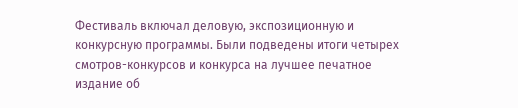Фестиваль включал деловую, экспозиционную и конкурсную программы. Были подведены итоги четырех смотров-конкурсов и конкурса на лучшее печатное издание об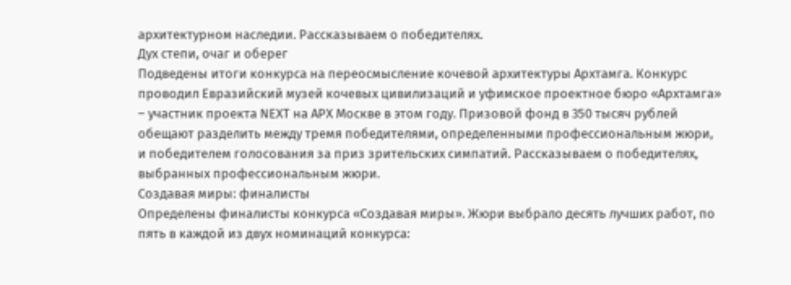архитектурном наследии. Рассказываем о победителях.
Дух степи, очаг и оберег
Подведены итоги конкурса на переосмысление кочевой архитектуры Архтамга. Конкурс проводил Евразийский музей кочевых цивилизаций и уфимское проектное бюро «Архтамга» – участник проекта NEXT на АРХ Москве в этом году. Призовой фонд в 350 тысяч рублей обещают разделить между тремя победителями, определенными профессиональным жюри, и победителем голосования за приз зрительских симпатий. Рассказываем о победителях, выбранных профессиональным жюри.
Создавая миры: финалисты
Определены финалисты конкурса «Создавая миры». Жюри выбрало десять лучших работ, по пять в каждой из двух номинаций конкурса: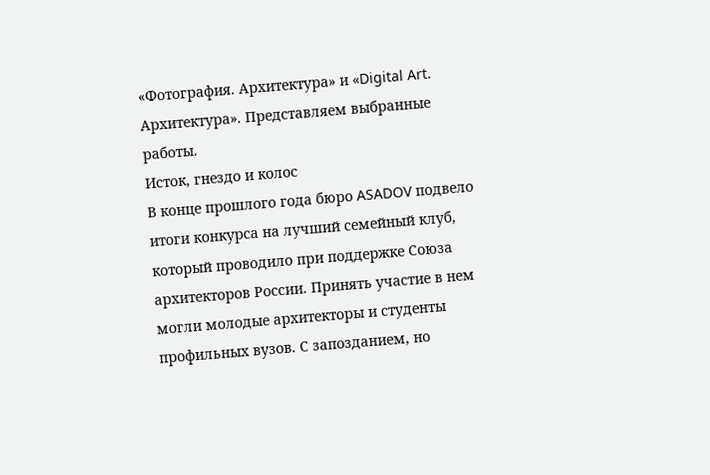«Фотография. Архитектура» и «Digital Art. Архитектура». Представляем выбранные работы.
Исток, гнездо и колос
В конце прошлого года бюро ASADOV подвело итоги конкурса на лучший семейный клуб, который проводило при поддержке Союза архитекторов России. Принять участие в нем могли молодые архитекторы и студенты профильных вузов. С запозданием, но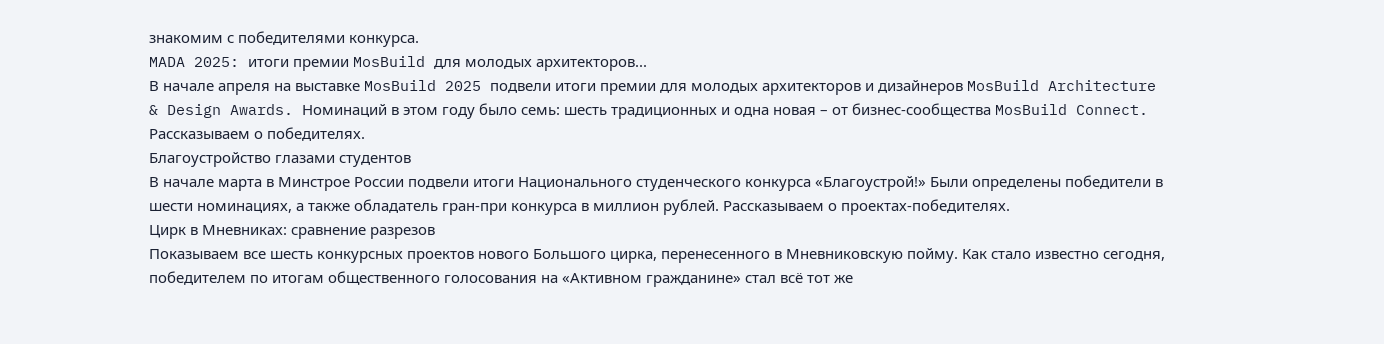знакомим с победителями конкурса.
MADA 2025: итоги премии MosBuild для молодых архитекторов...
В начале апреля на выставке MosBuild 2025 подвели итоги премии для молодых архитекторов и дизайнеров MosBuild Architecture & Design Awards. Номинаций в этом году было семь: шесть традиционных и одна новая – от бизнес-сообщества MosBuild Connect. Рассказываем о победителях.
Благоустройство глазами студентов
В начале марта в Минстрое России подвели итоги Национального студенческого конкурса «Благоустрой!» Были определены победители в шести номинациях, а также обладатель гран-при конкурса в миллион рублей. Рассказываем о проектах-победителях.
Цирк в Мневниках: сравнение разрезов
Показываем все шесть конкурсных проектов нового Большого цирка, перенесенного в Мневниковскую пойму. Как стало известно сегодня, победителем по итогам общественного голосования на «Активном гражданине» стал всё тот же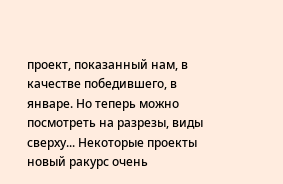проект, показанный нам, в качестве победившего, в январе. Но теперь можно посмотреть на разрезы, виды сверху... Некоторые проекты новый ракурс очень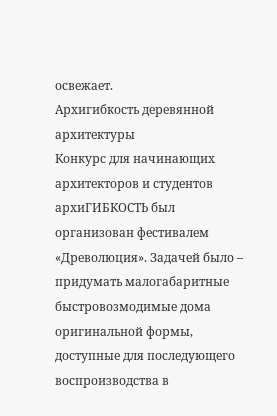освежает.
Архигибкость деревянной архитектуры
Конкурс для начинающих архитекторов и студентов архиГИБКОСТЬ был организован фестивалем «Древолюция». Задачей было – придумать малогабаритные быстровозмодимые дома оригинальной формы, доступные для последующего воспроизводства в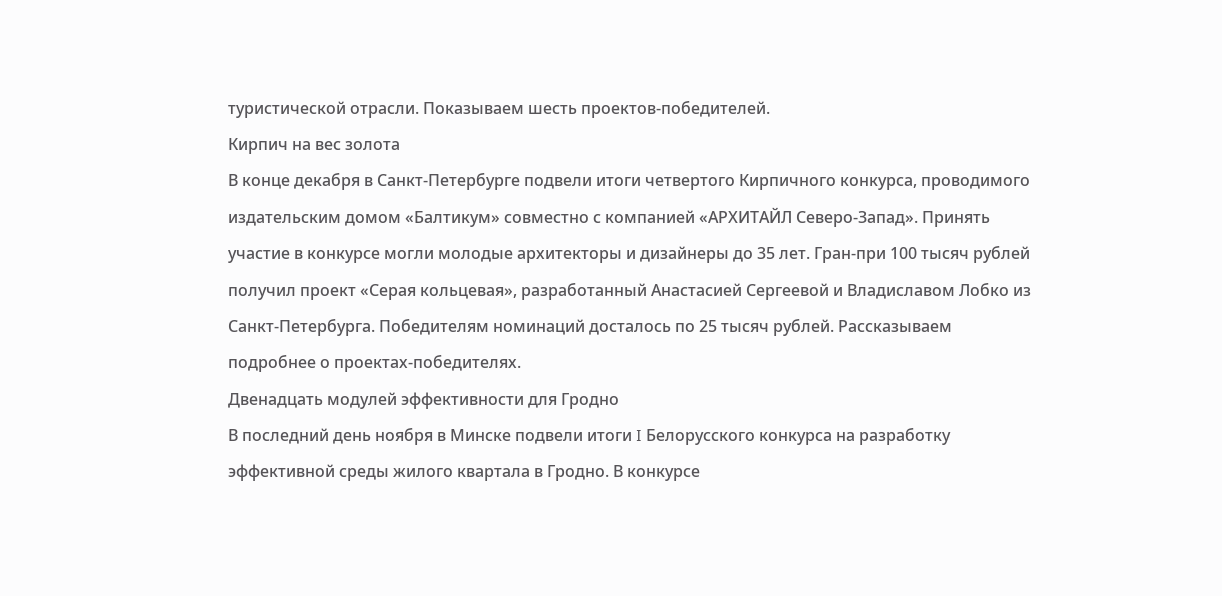туристической отрасли. Показываем шесть проектов-победителей.
Кирпич на вес золота
В конце декабря в Санкт-Петербурге подвели итоги четвертого Кирпичного конкурса, проводимого издательским домом «Балтикум» совместно с компанией «АРХИТАЙЛ Северо-Запад». Принять участие в конкурсе могли молодые архитекторы и дизайнеры до 35 лет. Гран-при 100 тысяч рублей получил проект «Серая кольцевая», разработанный Анастасией Сергеевой и Владиславом Лобко из Санкт-Петербурга. Победителям номинаций досталось по 25 тысяч рублей. Рассказываем подробнее о проектах-победителях.
Двенадцать модулей эффективности для Гродно
В последний день ноября в Минске подвели итоги I Белорусского конкурса на разработку эффективной среды жилого квартала в Гродно. В конкурсе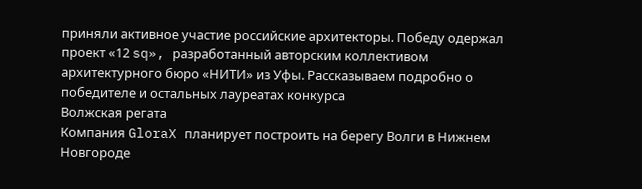приняли активное участие российские архитекторы. Победу одержал проект «12 sq», разработанный авторским коллективом архитектурного бюро «НИТИ» из Уфы. Рассказываем подробно о победителе и остальных лауреатах конкурса
Волжская регата
Компания GloraX планирует построить на берегу Волги в Нижнем Новгороде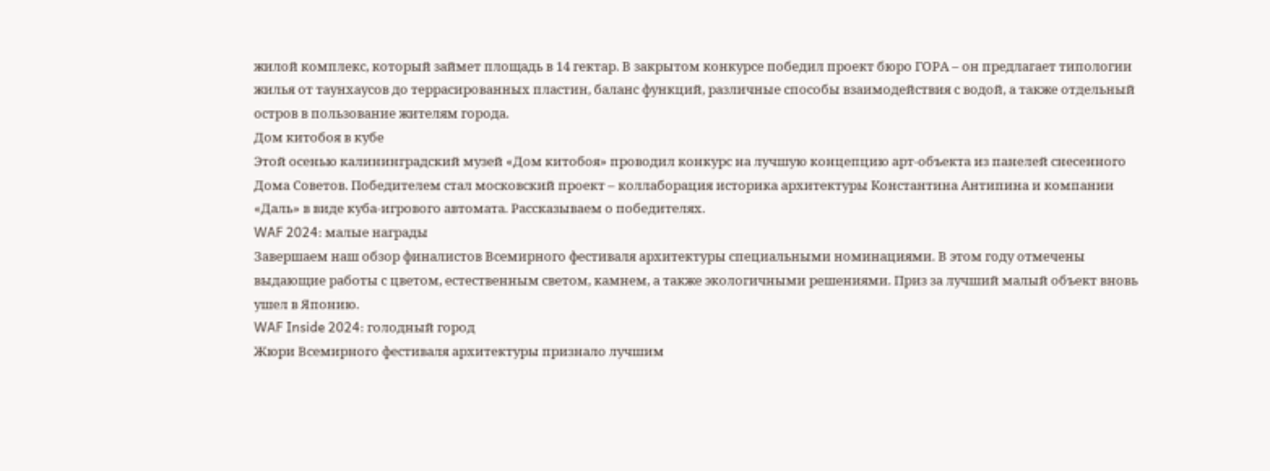жилой комплекс, который займет площадь в 14 гектар. В закрытом конкурсе победил проект бюро ГОРА – он предлагает типологии жилья от таунхаусов до террасированных пластин, баланс функций, различные способы взаимодействия с водой, а также отдельный остров в пользование жителям города.
Дом китобоя в кубе
Этой осенью калининградский музей «Дом китобоя» проводил конкурс на лучшую концепцию арт-объекта из панелей снесенного Дома Советов. Победителем стал московский проект – коллаборация историка архитектуры Константина Антипина и компании «Даль» в виде куба-игрового автомата. Рассказываем о победителях.
WAF 2024: малые награды
Завершаем наш обзор финалистов Всемирного фестиваля архитектуры специальными номинациями. В этом году отмечены выдающие работы с цветом, естественным светом, камнем, а также экологичными решениями. Приз за лучший малый объект вновь ушел в Японию.
WAF Inside 2024: голодный город
Жюри Всемирного фестиваля архитектуры признало лучшим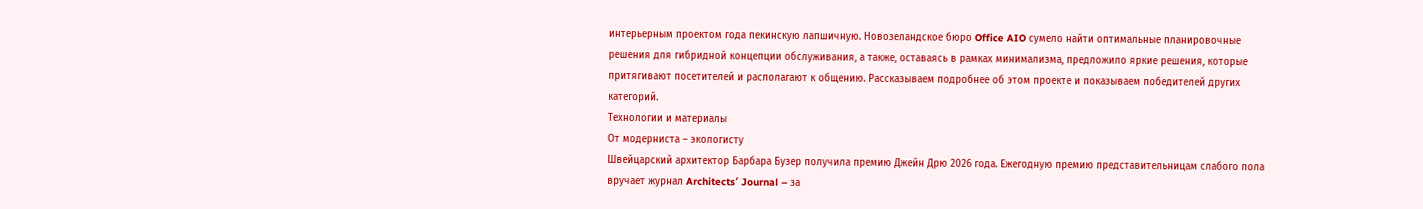интерьерным проектом года пекинскую лапшичную. Новозеландское бюро Office AIO сумело найти оптимальные планировочные решения для гибридной концепции обслуживания, а также, оставаясь в рамках минимализма, предложило яркие решения, которые притягивают посетителей и располагают к общению. Рассказываем подробнее об этом проекте и показываем победителей других категорий.
Технологии и материалы
От модерниста – экологисту
Швейцарский архитектор Барбара Бузер получила премию Джейн Дрю 2026 года. Ежегодную премию представительницам слабого пола вручает журнал Architects′ Journal – за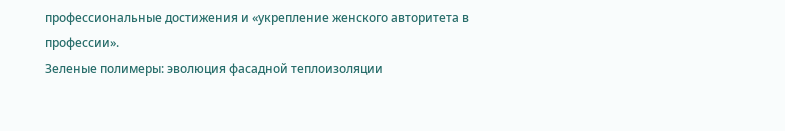профессиональные достижения и «укрепление женского авторитета в профессии».
Зеленые полимеры: эволюция фасадной теплоизоляции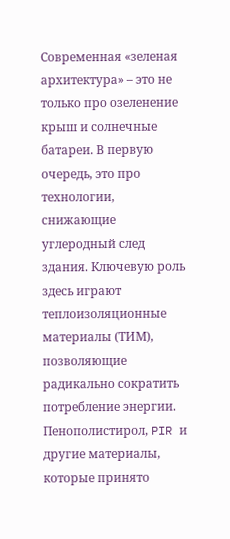Современная «зеленая архитектура» – это не только про озеленение крыш и солнечные батареи. В первую очередь, это про технологии, снижающие углеродный след здания. Ключевую роль здесь играют теплоизоляционные материалы (ТИМ), позволяющие радикально сократить потребление энергии. Пенополистирол, PIR и другие материалы, которые принято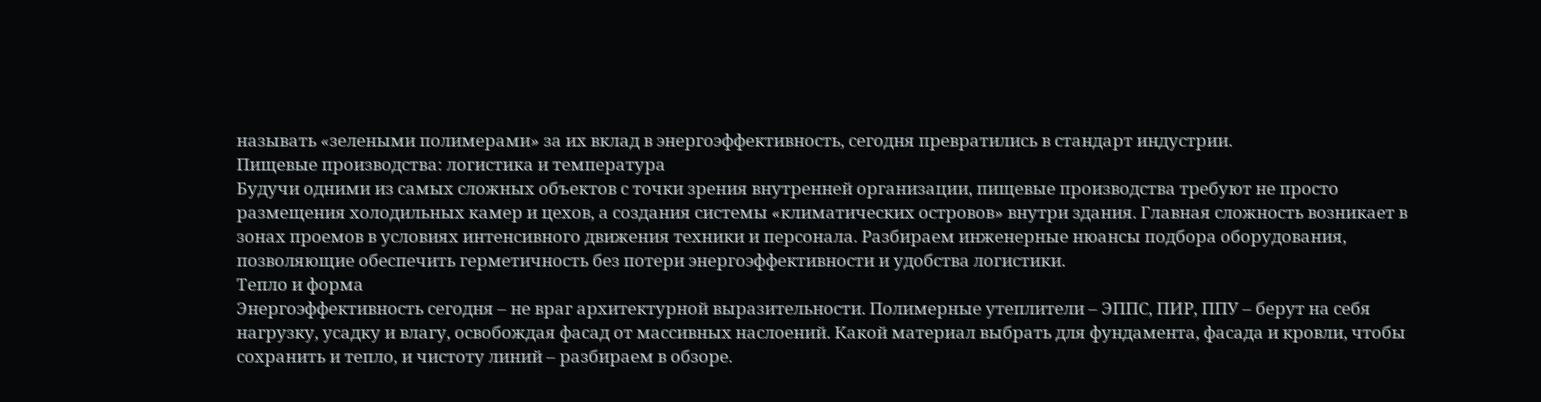называть «зелеными полимерами» за их вклад в энергоэффективность, сегодня превратились в стандарт индустрии.
Пищевые производства: логистика и температура
Будучи одними из самых сложных объектов с точки зрения внутренней организации, пищевые производства требуют не просто размещения холодильных камер и цехов, а создания системы «климатических островов» внутри здания. Главная сложность возникает в зонах проемов в условиях интенсивного движения техники и персонала. Разбираем инженерные нюансы подбора оборудования, позволяющие обеспечить герметичность без потери энергоэффективности и удобства логистики.
Тепло и форма
Энергоэффективность сегодня – не враг архитектурной выразительности. Полимерные утеплители – ЭППС, ПИР, ППУ – берут на себя нагрузку, усадку и влагу, освобождая фасад от массивных наслоений. Какой материал выбрать для фундамента, фасада и кровли, чтобы сохранить и тепло, и чистоту линий – разбираем в обзоре.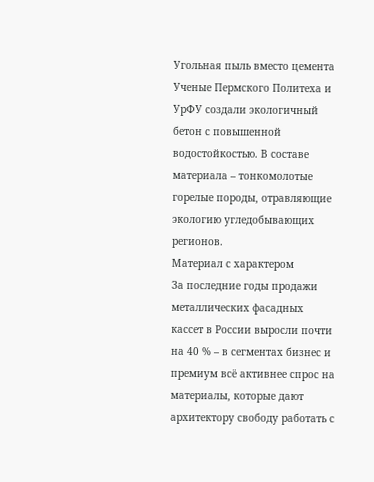Угольная пыль вместо цемента
Ученые Пермского Политеха и УрФУ создали экологичный бетон с повышенной водостойкостью. В составе материала – тонкомолотые горелые породы, отравляющие экологию угледобывающих регионов.
Материал с характером
За последние годы продажи металлических фасадных кассет в России выросли почти на 40 % – в сегментах бизнес и премиум всё активнее спрос на материалы, которые дают архитектору свободу работать с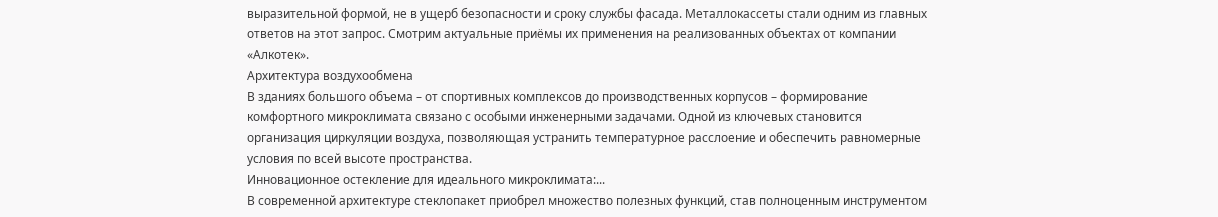выразительной формой, не в ущерб безопасности и сроку службы фасада. Металлокассеты стали одним из главных ответов на этот запрос. Смотрим актуальные приёмы их применения на реализованных объектах от компании «Алкотек».
Архитектура воздухообмена
В зданиях большого объема – от спортивных комплексов до производственных корпусов – формирование комфортного микроклимата связано с особыми инженерными задачами. Одной из ключевых становится организация циркуляции воздуха, позволяющая устранить температурное расслоение и обеспечить равномерные условия по всей высоте пространства.
Инновационное остекление для идеального микроклимата:...
В современной архитектуре стеклопакет приобрел множество полезных функций, став полноценным инструментом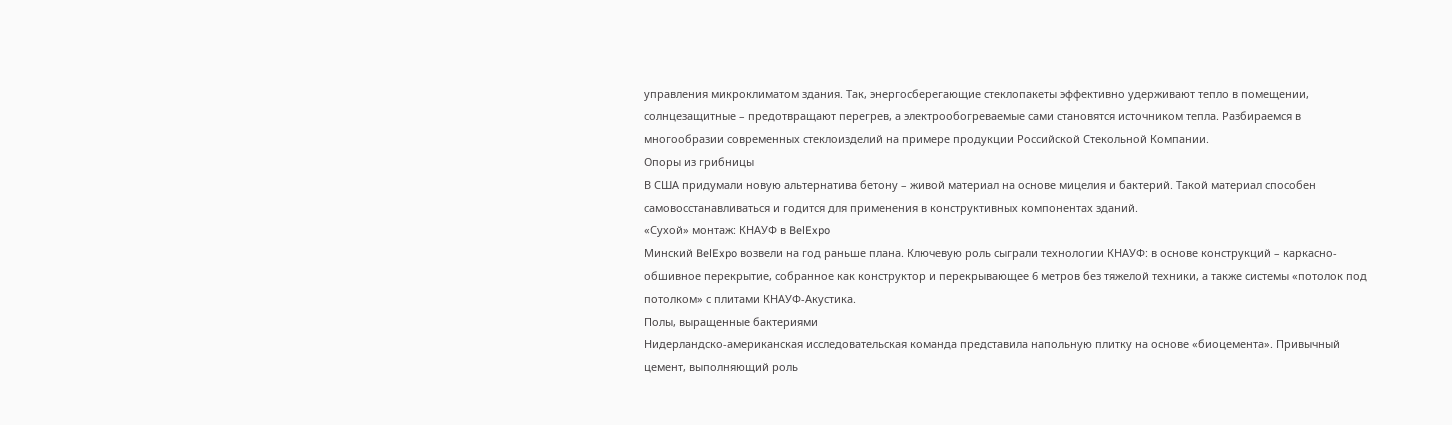управления микроклиматом здания. Так, энергосберегающие стеклопакеты эффективно удерживают тепло в помещении, солнцезащитные – предотвращают перегрев, а электрообогреваемые сами становятся источником тепла. Разбираемся в многообразии современных стеклоизделий на примере продукции Российской Стекольной Компании.
Опоры из грибницы
В США придумали новую альтернатива бетону – живой материал на основе мицелия и бактерий. Такой материал способен самовосстанавливаться и годится для применения в конструктивных компонентах зданий.
«Сухой» монтаж: КНАУФ в BelExpo
Минский BelExpo возвели на год раньше плана. Ключевую роль сыграли технологии КНАУФ: в основе конструкций – каркасно-обшивное перекрытие, собранное как конструктор и перекрывающее 6 метров без тяжелой техники, а также системы «потолок под потолком» с плитами КНАУФ-Акустика.
Полы, выращенные бактериями
Нидерландско-американская исследовательская команда представила напольную плитку на основе «биоцемента». Привычный цемент, выполняющий роль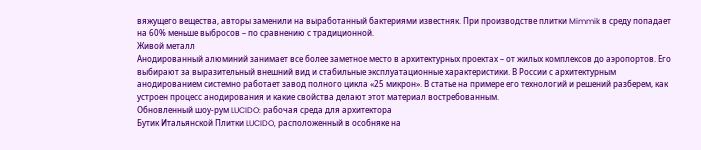вяжущего вещества, авторы заменили на выработанный бактериями известняк. При производстве плитки Mimmik в среду попадает на 60% меньше выбросов – по сравнению с традиционной.
Живой металл
Анодированный алюминий занимает все более заметное место в архитектурных проектах – от жилых комплексов до аэропортов. Его выбирают за выразительный внешний вид и стабильные эксплуатационные характеристики. В России с архитектурным анодированием системно работает завод полного цикла «25 микрон». В статье на примере его технологий и решений разберем, как устроен процесс анодирования и какие свойства делают этот материал востребованным.
Обновленный шоу-рум LUCIDO: рабочая среда для архитектора
Бутик Итальянской Плитки LUCIDO, расположенный в особняке на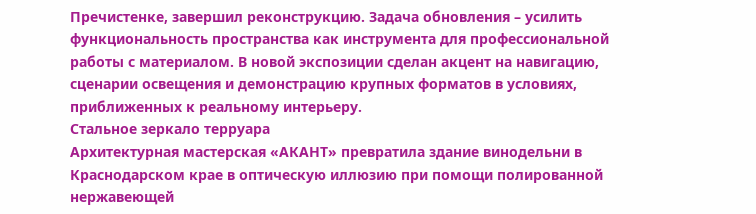Пречистенке, завершил реконструкцию. Задача обновления – усилить функциональность пространства как инструмента для профессиональной работы с материалом. В новой экспозиции сделан акцент на навигацию, сценарии освещения и демонстрацию крупных форматов в условиях, приближенных к реальному интерьеру.
Стальное зеркало терруара
Архитектурная мастерская «АКАНТ» превратила здание винодельни в Краснодарском крае в оптическую иллюзию при помощи полированной нержавеющей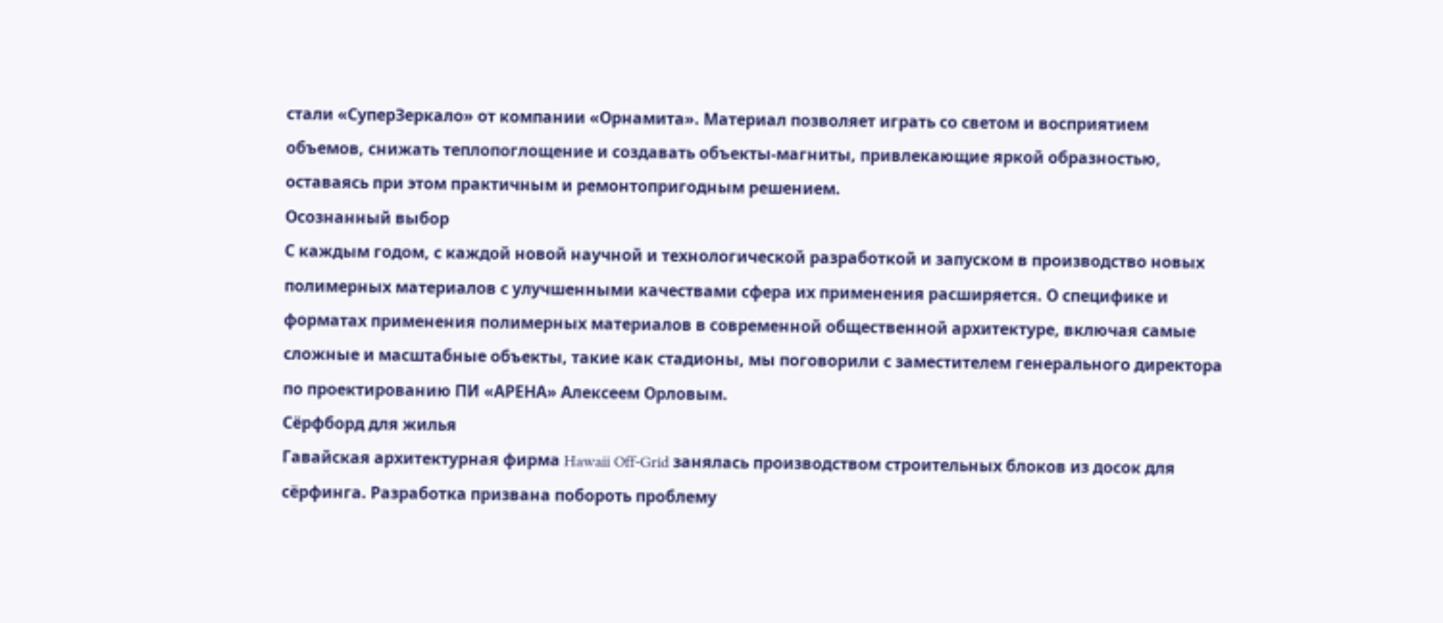стали «СуперЗеркало» от компании «Орнамита». Материал позволяет играть со светом и восприятием объемов, снижать теплопоглощение и создавать объекты-магниты, привлекающие яркой образностью, оставаясь при этом практичным и ремонтопригодным решением.
Осознанный выбор
С каждым годом, с каждой новой научной и технологической разработкой и запуском в производство новых полимерных материалов с улучшенными качествами сфера их применения расширяется. О специфике и форматах применения полимерных материалов в современной общественной архитектуре, включая самые сложные и масштабные объекты, такие как стадионы, мы поговорили с заместителем генерального директора по проектированию ПИ «АРЕНА» Алексеем Орловым.
Сёрфборд для жилья
Гавайская архитектурная фирма Hawaii Off-Grid занялась производством строительных блоков из досок для сёрфинга. Разработка призвана побороть проблему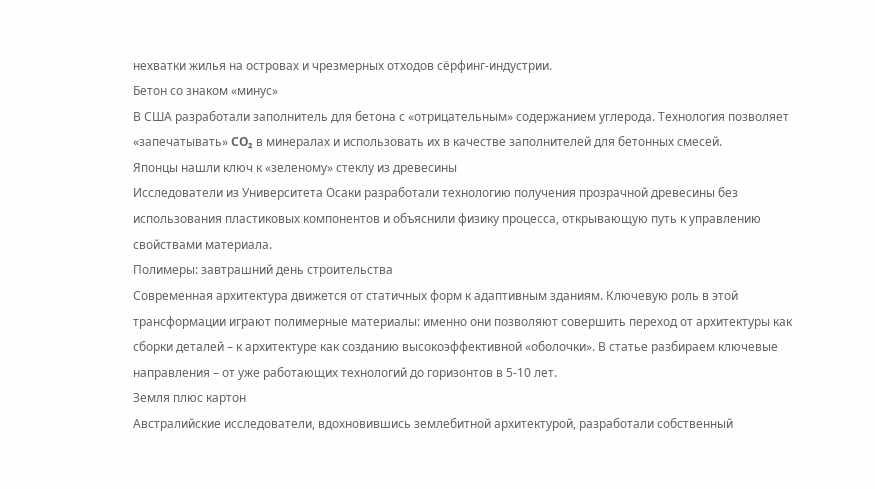нехватки жилья на островах и чрезмерных отходов сёрфинг-индустрии.
Бетон со знаком «минус»
В США разработали заполнитель для бетона с «отрицательным» содержанием углерода. Технология позволяет «запечатывать» CO₂ в минералах и использовать их в качестве заполнителей для бетонных смесей.
Японцы нашли ключ к «зеленому» стеклу из древесины
Исследователи из Университета Осаки разработали технологию получения прозрачной древесины без использования пластиковых компонентов и объяснили физику процесса, открывающую путь к управлению свойствами материала.
Полимеры: завтрашний день строительства
Современная архитектура движется от статичных форм к адаптивным зданиям. Ключевую роль в этой трансформации играют полимерные материалы: именно они позволяют совершить переход от архитектуры как сборки деталей – к архитектуре как созданию высокоэффективной «оболочки». В статье разбираем ключевые направления – от уже работающих технологий до горизонтов в 5-10 лет.
Земля плюс картон
Австралийские исследователи, вдохновившись землебитной архитектурой, разработали собственный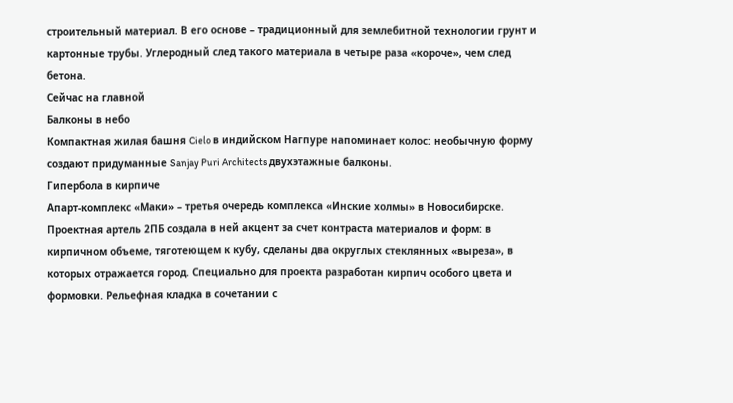строительный материал. В его основе – традиционный для землебитной технологии грунт и картонные трубы. Углеродный след такого материала в четыре раза «короче», чем след бетона.
Сейчас на главной
Балконы в небо
Компактная жилая башня Cielo в индийском Нагпуре напоминает колос: необычную форму создают придуманные Sanjay Puri Architects двухэтажные балконы.
Гипербола в кирпиче
Апарт-комплекс «Маки» – третья очередь комплекса «Инские холмы» в Новосибирске. Проектная артель 2ПБ создала в ней акцент за счет контраста материалов и форм: в кирпичном объеме, тяготеющем к кубу, сделаны два округлых стеклянных «выреза», в которых отражается город. Специально для проекта разработан кирпич особого цвета и формовки. Рельефная кладка в сочетании с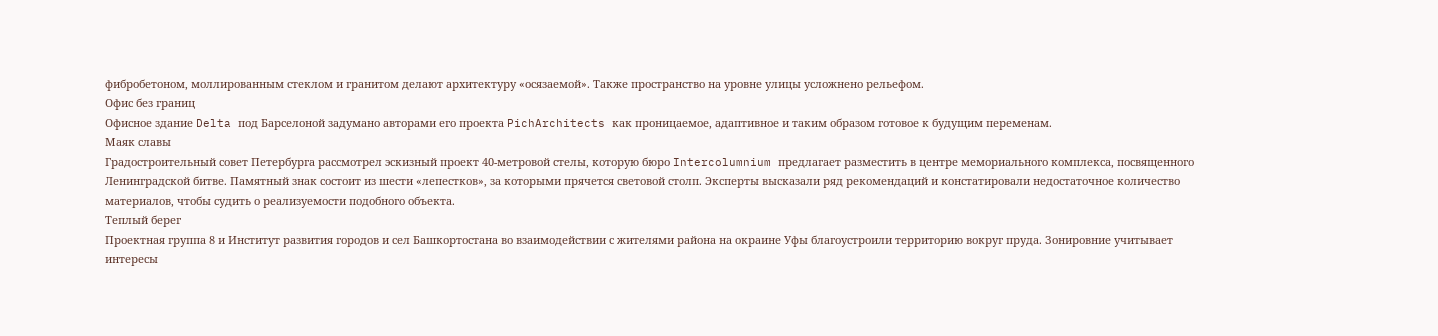фибробетоном, моллированным стеклом и гранитом делают архитектуру «осязаемой». Также пространство на уровне улицы усложнено рельефом.
Офис без границ
Офисное здание Delta под Барселоной задумано авторами его проекта PichArchitects как проницаемое, адаптивное и таким образом готовое к будущим переменам.
Маяк славы
Градостроительный совет Петербурга рассмотрел эскизный проект 40-метровой стелы, которую бюро Intercolumnium предлагает разместить в центре мемориального комплекса, посвященного Ленинградской битве. Памятный знак состоит из шести «лепестков», за которыми прячется световой столп. Эксперты высказали ряд рекомендаций и констатировали недостаточное количество материалов, чтобы судить о реализуемости подобного объекта.
Теплый берег
Проектная группа 8 и Институт развития городов и сел Башкортостана во взаимодействии с жителями района на окраине Уфы благоустроили территорию вокруг пруда. Зонировние учитывает интересы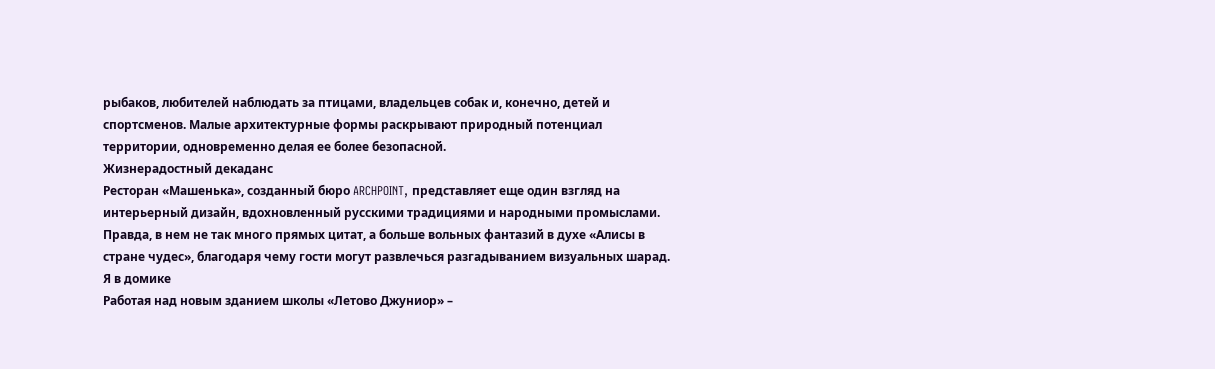рыбаков, любителей наблюдать за птицами, владельцев собак и, конечно, детей и спортсменов. Малые архитектурные формы раскрывают природный потенциал территории, одновременно делая ее более безопасной.
Жизнерадостный декаданс
Ресторан «Машенька», созданный бюро ARCHPOINT, представляет еще один взгляд на интерьерный дизайн, вдохновленный русскими традициями и народными промыслами. Правда, в нем не так много прямых цитат, а больше вольных фантазий в духе «Алисы в стране чудес», благодаря чему гости могут развлечься разгадыванием визуальных шарад.
Я в домике
Работая над новым зданием школы «Летово Джуниор» –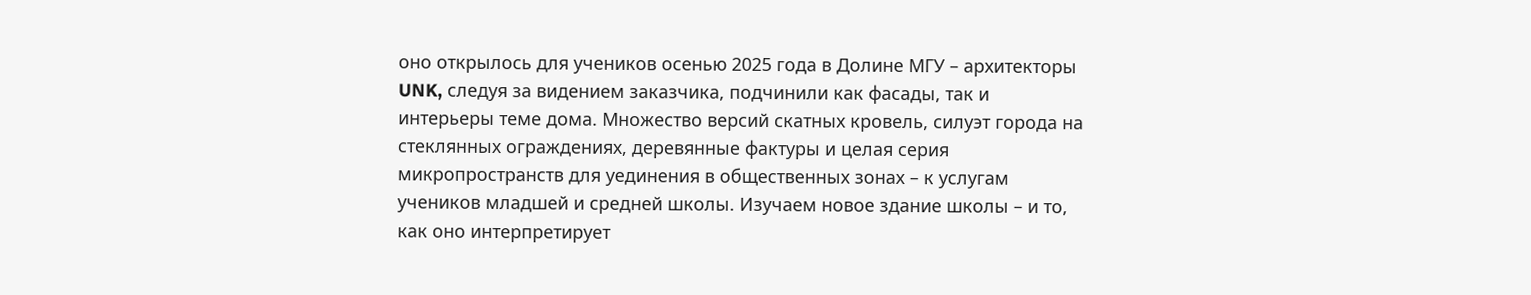оно открылось для учеников осенью 2025 года в Долине МГУ – архитекторы UNK, следуя за видением заказчика, подчинили как фасады, так и интерьеры теме дома. Множество версий скатных кровель, силуэт города на стеклянных ограждениях, деревянные фактуры и целая серия микропространств для уединения в общественных зонах – к услугам учеников младшей и средней школы. Изучаем новое здание школы – и то, как оно интерпретирует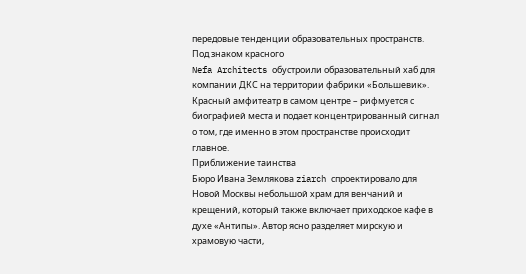передовые тенденции образовательных пространств.
Под знаком красного
Nefa Architects обустроили образовательный хаб для компании ДКС на территории фабрики «Большевик». Красный амфитеатр в самом центре – рифмуется с биографией места и подает концентрированный сигнал о том, где именно в этом пространстве происходит главное.
Приближение таинства
Бюро Ивана Землякова ziarch спроектировало для Новой Москвы небольшой храм для венчаний и крещений, который также включает приходское кафе в духе «Антипы». Автор ясно разделяет мирскую и храмовую части,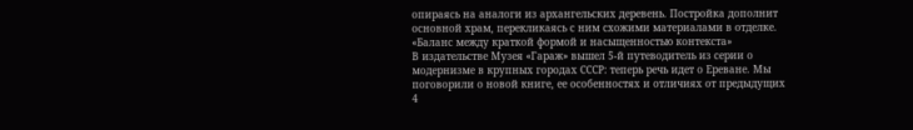опираясь на аналоги из архангельских деревень. Постройка дополнит основной храм, перекликаясь с ним схожими материалами в отделке.
«Баланс между краткой формой и насыщенностью контекста»
В издательстве Музея «Гараж» вышел 5-й путеводитель из серии о модернизме в крупных городах СССР: теперь речь идет о Ереване. Мы поговорили о новой книге, ее особенностях и отличиях от предыдущих 4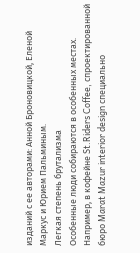изданий с ее авторами: Анной Броновицкой, Еленой Маркус и Юрием Пальминым.
Легкая степень брутализма
Особенные люди собираются в особенных местах. Например, в кофейне St.Riders Coffee, спроектированной бюро Marat Mazur interior design специально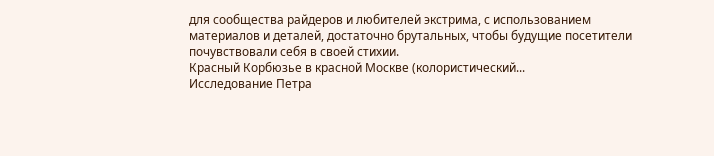для сообщества райдеров и любителей экстрима, с использованием материалов и деталей, достаточно брутальных, чтобы будущие посетители почувствовали себя в своей стихии.
Красный Корбюзье в красной Москве (колористический...
Исследование Петра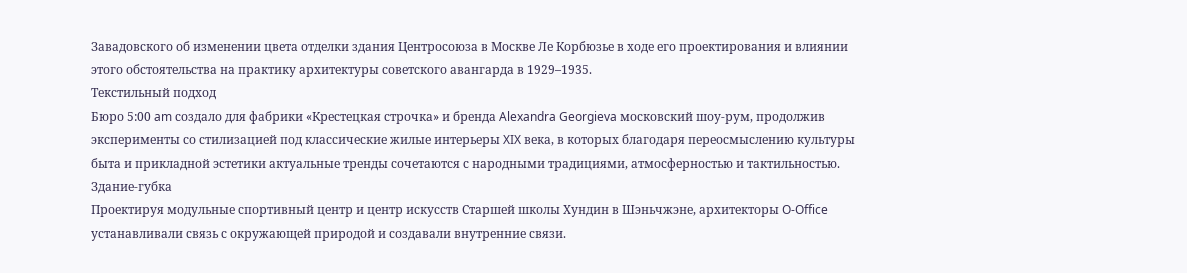Завадовского об изменении цвета отделки здания Центросоюза в Москве Ле Корбюзье в ходе его проектирования и влиянии этого обстоятельства на практику архитектуры советского авангарда в 1929–1935.
Текстильный подход
Бюро 5:00 am создало для фабрики «Крестецкая строчка» и бренда Alexandra Georgieva московский шоу-рум, продолжив эксперименты со стилизацией под классические жилые интерьеры XIX века, в которых благодаря переосмыслению культуры быта и прикладной эстетики актуальные тренды сочетаются с народными традициями, атмосферностью и тактильностью.
Здание-губка
Проектируя модульные спортивный центр и центр искусств Старшей школы Хундин в Шэньчжэне, архитекторы O-Office устанавливали связь с окружающей природой и создавали внутренние связи.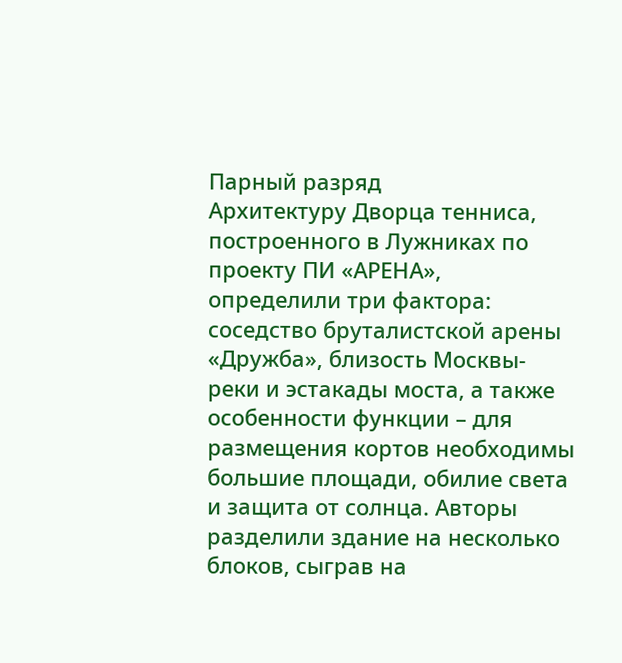Парный разряд
Архитектуру Дворца тенниса, построенного в Лужниках по проекту ПИ «АРЕНА», определили три фактора: соседство бруталистской арены «Дружба», близость Москвы-реки и эстакады моста, а также особенности функции – для размещения кортов необходимы большие площади, обилие света и защита от солнца. Авторы разделили здание на несколько блоков, сыграв на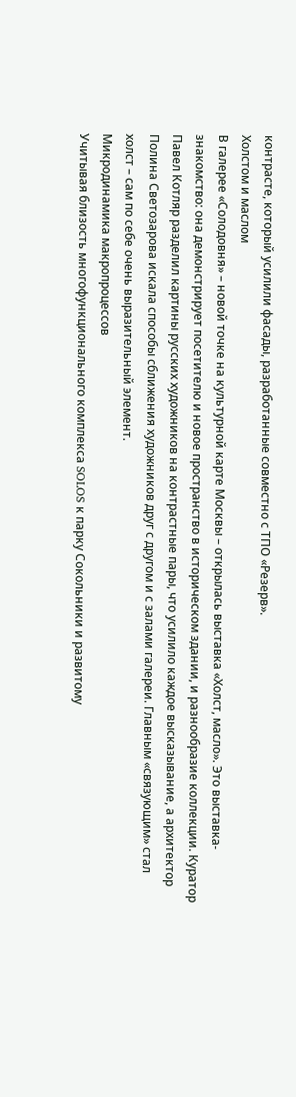контрасте, который усилили фасады, разработанные совместно с ТПО «Резерв».
Холстом и маслом
В галерее «Солодовня» – новой точке на культурной карте Москвы – открылась выставка «Холст, масло». Это выставка-знакомство: она демонстрирует посетителю и новое пространство в историческом здании, и разнообразие коллекции. Куратор Павел Котляр разделил картины русских художников на контрастные пары, что усилило каждое высказывание, а архитектор Полина Светозарова искала способы сближения художников друг с другом и с залами галереи. Главным «связующим» стал холст – сам по себе очень выразительный элемент.
Микродинамика макропроцессов
Учитывая близость многофункционального комплекса SOLOS к парку Сокольники и развитому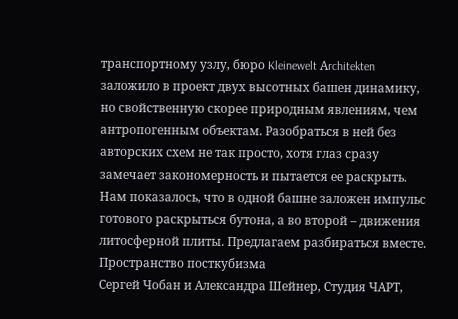транспортному узлу, бюро Kleinewelt Аrchitekten заложило в проект двух высотных башен динамику, но свойственную скорее природным явлениям, чем антропогенным объектам. Разобраться в ней без авторских схем не так просто, хотя глаз сразу замечает закономерность и пытается ее раскрыть. Нам показалось, что в одной башне заложен импульс готового раскрыться бутона, а во второй – движения литосферной плиты. Предлагаем разбираться вместе.
Пространство посткубизма
Сергей Чобан и Александра Шейнер, Студия ЧАРТ,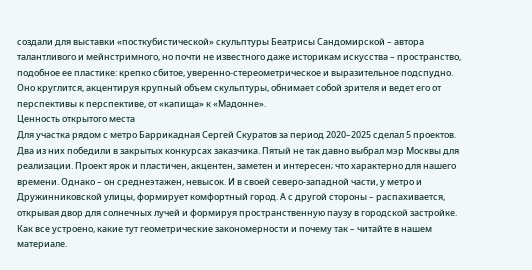создали для выставки «посткубистической» скульптуры Беатрисы Сандомирской – автора талантливого и мейнстримного, но почти не известного даже историкам искусства – пространство, подобное ее пластике: крепко сбитое, уверенно-стереометрическое и выразительное подспудно. Оно круглится, акцентируя крупный объем скульптуры, обнимает собой зрителя и ведет его от перспективы к перспективе, от «капища» к «Мадонне».
Ценность открытого места
Для участка рядом с метро Баррикадная Сергей Скуратов за период 2020–2025 сделал 5 проектов. Два из них победили в закрытых конкурсах заказчика. Пятый не так давно выбрал мэр Москвы для реализации. Проект ярок и пластичен, акцентен, заметен и интересен; что характерно для нашего времени. Однако – он среднеэтажен, невысок. И в своей северо-западной части, у метро и Дружинниковской улицы, формирует комфортный город. А с другой стороны – распахивается, открывая двор для солнечных лучей и формируя пространственную паузу в городской застройке. Как все устроено, какие тут геометрические закономерности и почему так – читайте в нашем материале.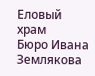Еловый храм
Бюро Ивана Землякова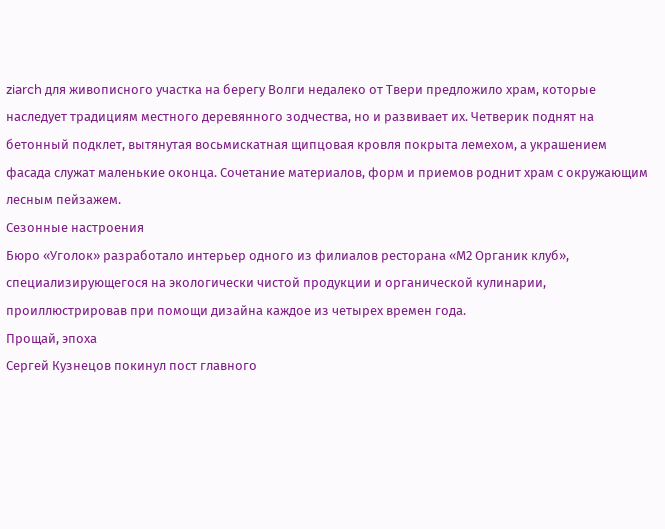ziarch для живописного участка на берегу Волги недалеко от Твери предложило храм, которые наследует традициям местного деревянного зодчества, но и развивает их. Четверик поднят на бетонный подклет, вытянутая восьмискатная щипцовая кровля покрыта лемехом, а украшением фасада служат маленькие оконца. Сочетание материалов, форм и приемов роднит храм с окружающим лесным пейзажем.
Сезонные настроения
Бюро «Уголок» разработало интерьер одного из филиалов ресторана «М2 Органик клуб», специализирующегося на экологически чистой продукции и органической кулинарии, проиллюстрировав при помощи дизайна каждое из четырех времен года.
Прощай, эпоха
Сергей Кузнецов покинул пост главного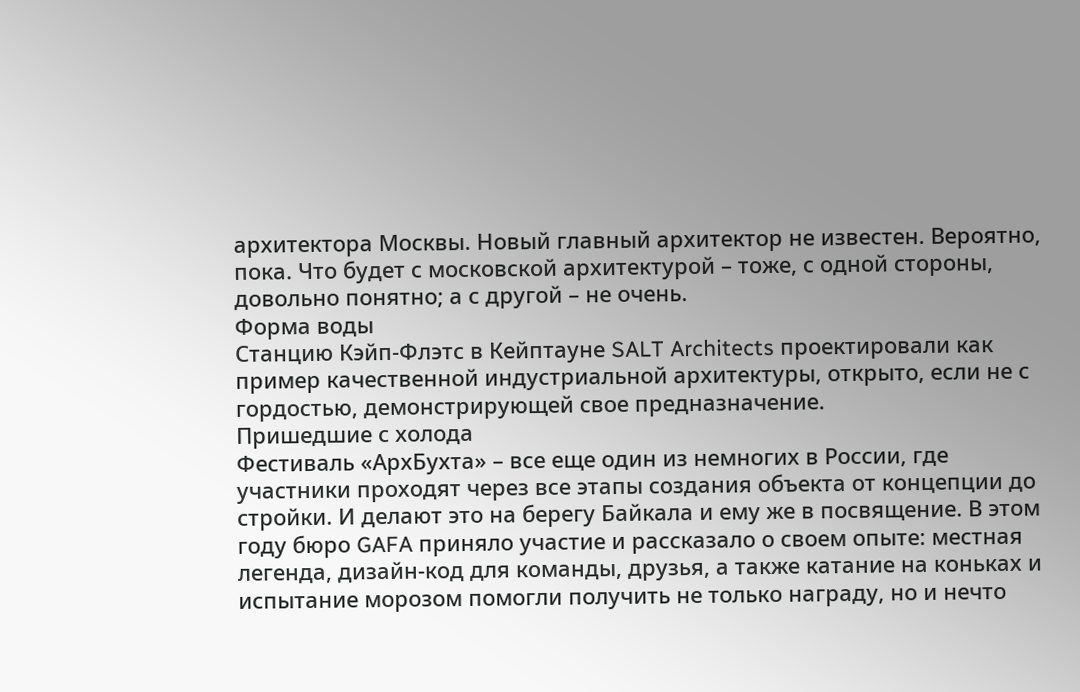архитектора Москвы. Новый главный архитектор не известен. Вероятно, пока. Что будет с московской архитектурой – тоже, с одной стороны, довольно понятно; а с другой – не очень.
Форма воды
Станцию Кэйп-Флэтс в Кейптауне SALT Architects проектировали как пример качественной индустриальной архитектуры, открыто, если не с гордостью, демонстрирующей свое предназначение.
Пришедшие с холода
Фестиваль «АрхБухта» – все еще один из немногих в России, где участники проходят через все этапы создания объекта от концепции до стройки. И делают это на берегу Байкала и ему же в посвящение. В этом году бюро GAFA приняло участие и рассказало о своем опыте: местная легенда, дизайн-код для команды, друзья, а также катание на коньках и испытание морозом помогли получить не только награду, но и нечто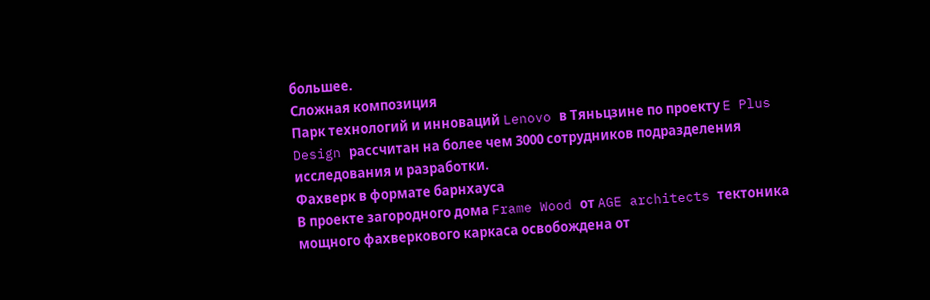большее.
Сложная композиция
Парк технологий и инноваций Lenovo в Тяньцзине по проекту E Plus Design рассчитан на более чем 3000 сотрудников подразделения исследования и разработки.
Фахверк в формате барнхауса
В проекте загородного дома Frame Wood от AGE architects тектоника мощного фахверкового каркаса освобождена от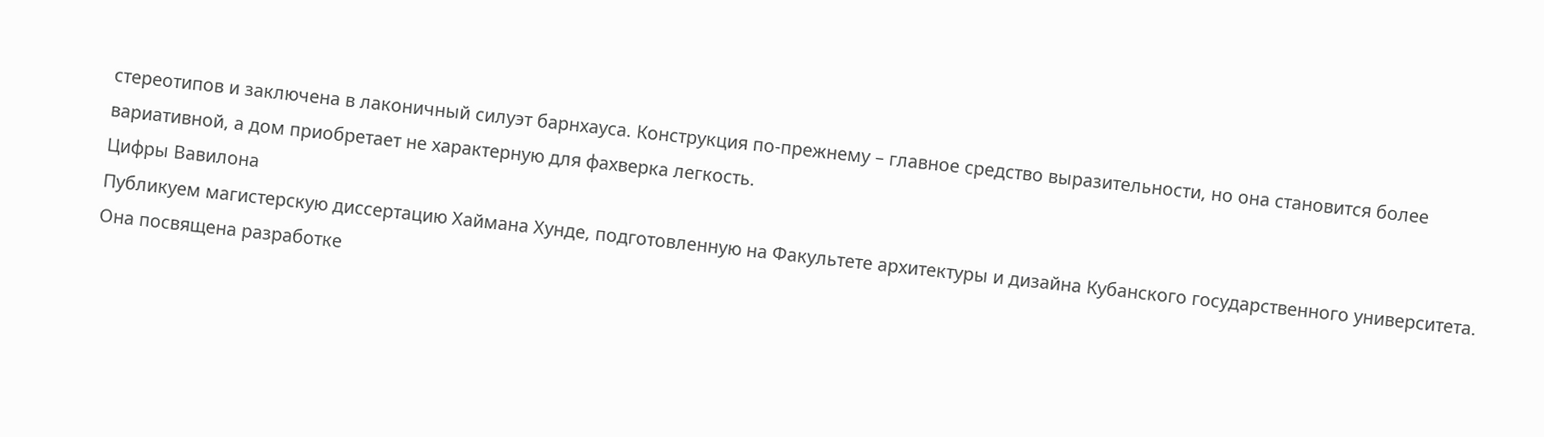стереотипов и заключена в лаконичный силуэт барнхауса. Конструкция по-прежнему – главное средство выразительности, но она становится более вариативной, а дом приобретает не характерную для фахверка легкость.
Цифры Вавилона
Публикуем магистерскую диссертацию Хаймана Хунде, подготовленную на Факультете архитектуры и дизайна Кубанского государственного университета. Она посвящена разработке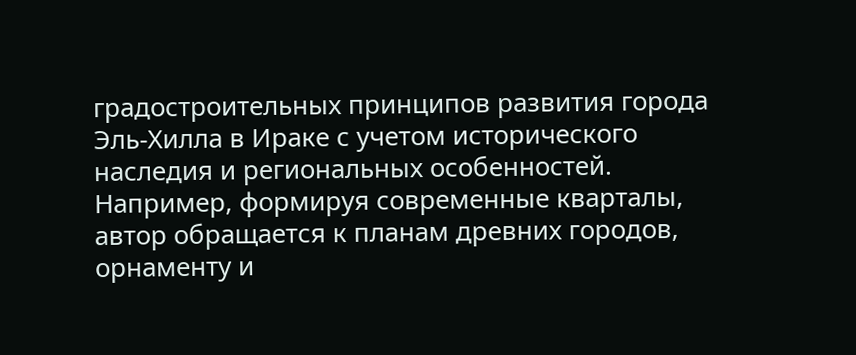градостроительных принципов развития города Эль-Хилла в Ираке с учетом исторического наследия и региональных особенностей. Например, формируя современные кварталы, автор обращается к планам древних городов, орнаменту и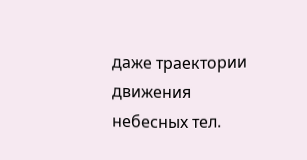даже траектории движения небесных тел.